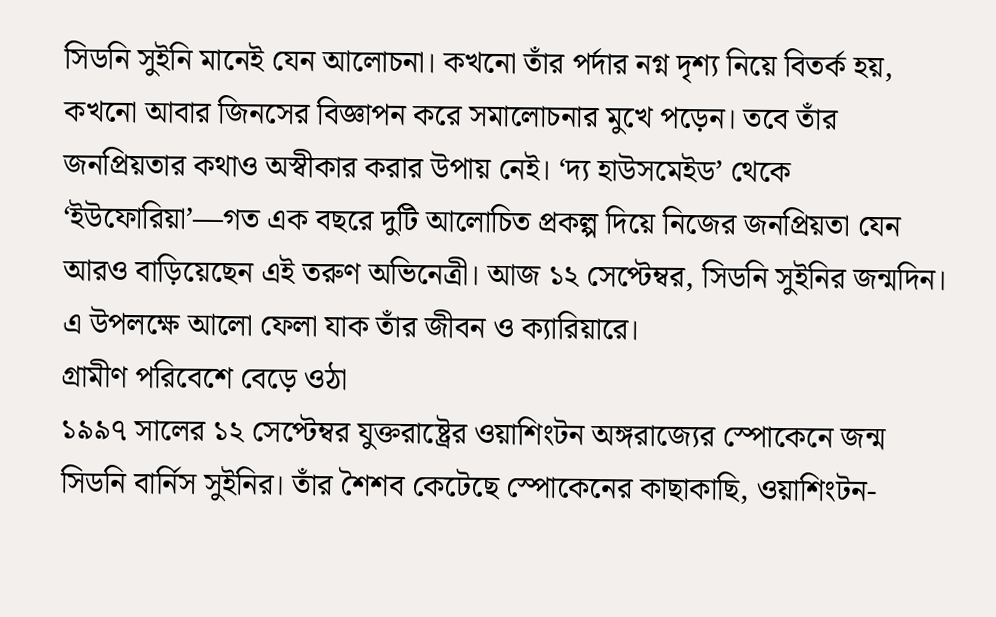সিডনি সুইনি মানেই যেন আলোচনা। কখনো তাঁর পর্দার নগ্ন দৃশ্য নিয়ে বিতর্ক হয়, কখনো আবার জিনসের বিজ্ঞাপন করে সমালোচনার মুখে পড়েন। তবে তাঁর জনপ্রিয়তার কথাও অস্বীকার করার উপায় নেই। ‘দ্য হাউসমেইড’ থেকে ‘ইউফোরিয়া’—গত এক বছরে দুটি আলোচিত প্রকল্প দিয়ে নিজের জনপ্রিয়তা যেন আরও বাড়িয়েছেন এই তরুণ অভিনেত্রী। আজ ১২ সেপ্টেম্বর, সিডনি সুইনির জন্মদিন। এ উপলক্ষে আলো ফেলা যাক তাঁর জীবন ও ক্যারিয়ারে।
গ্রামীণ পরিবেশে বেড়ে ওঠা
১৯৯৭ সালের ১২ সেপ্টেম্বর যুক্তরাষ্ট্রের ওয়াশিংটন অঙ্গরাজ্যের স্পোকেনে জন্ম সিডনি বার্নিস সুইনির। তাঁর শৈশব কেটেছে স্পোকেনের কাছাকাছি, ওয়াশিংটন-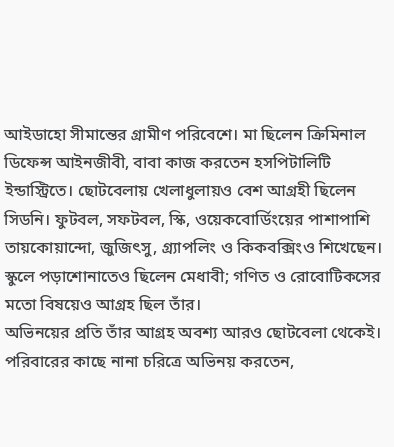আইডাহো সীমান্তের গ্রামীণ পরিবেশে। মা ছিলেন ক্রিমিনাল ডিফেন্স আইনজীবী, বাবা কাজ করতেন হসপিটালিটি ইন্ডাস্ট্রিতে। ছোটবেলায় খেলাধুলায়ও বেশ আগ্রহী ছিলেন সিডনি। ফুটবল, সফটবল, স্কি, ওয়েকবোর্ডিংয়ের পাশাপাশি তায়কোয়ান্দো, জুজিৎসু, গ্র্যাপলিং ও কিকবক্সিংও শিখেছেন। স্কুলে পড়াশোনাতেও ছিলেন মেধাবী; গণিত ও রোবোটিকসের মতো বিষয়েও আগ্রহ ছিল তাঁর।
অভিনয়ের প্রতি তাঁর আগ্রহ অবশ্য আরও ছোটবেলা থেকেই। পরিবারের কাছে নানা চরিত্রে অভিনয় করতেন,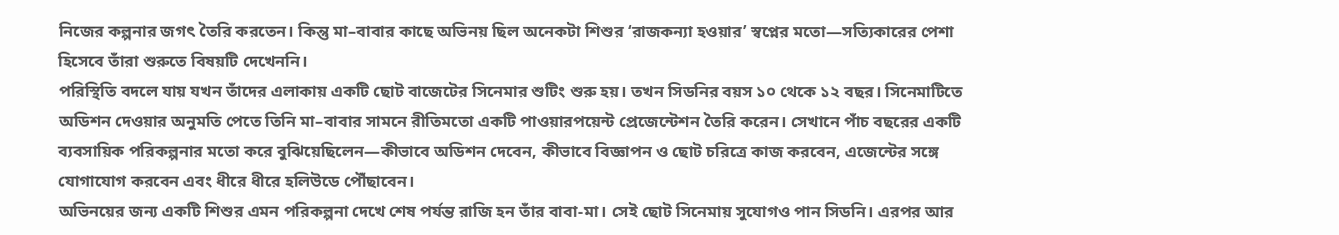নিজের কল্পনার জগৎ তৈরি করতেন। কিন্তু মা–বাবার কাছে অভিনয় ছিল অনেকটা শিশুর ‘রাজকন্যা হওয়ার’ স্বপ্নের মতো—সত্যিকারের পেশা হিসেবে তাঁরা শুরুতে বিষয়টি দেখেননি।
পরিস্থিতি বদলে যায় যখন তাঁদের এলাকায় একটি ছোট বাজেটের সিনেমার শুটিং শুরু হয়। তখন সিডনির বয়স ১০ থেকে ১২ বছর। সিনেমাটিতে অডিশন দেওয়ার অনুমতি পেতে তিনি মা–বাবার সামনে রীতিমতো একটি পাওয়ারপয়েন্ট প্রেজেন্টেশন তৈরি করেন। সেখানে পাঁচ বছরের একটি ব্যবসায়িক পরিকল্পনার মতো করে বুঝিয়েছিলেন—কীভাবে অডিশন দেবেন, কীভাবে বিজ্ঞাপন ও ছোট চরিত্রে কাজ করবেন, এজেন্টের সঙ্গে যোগাযোগ করবেন এবং ধীরে ধীরে হলিউডে পৌঁছাবেন।
অভিনয়ের জন্য একটি শিশুর এমন পরিকল্পনা দেখে শেষ পর্যন্ত রাজি হন তাঁর বাবা-মা। সেই ছোট সিনেমায় সুযোগও পান সিডনি। এরপর আর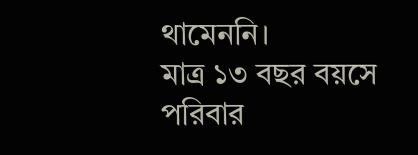থামেননি।
মাত্র ১৩ বছর বয়সে পরিবার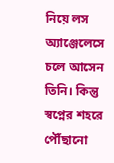নিয়ে লস অ্যাঞ্জেলেসে চলে আসেন তিনি। কিন্তু স্বপ্নের শহরে পৌঁছানো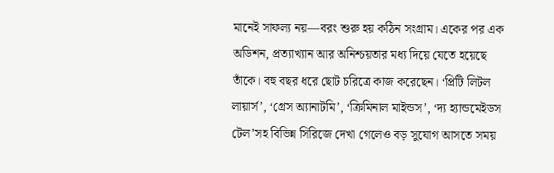মানেই সাফল্য নয়—বরং শুরু হয় কঠিন সংগ্রাম। একের পর এক অডিশন, প্রত্যাখ্যান আর অনিশ্চয়তার মধ্য দিয়ে যেতে হয়েছে তাঁকে। বহু বছর ধরে ছোট চরিত্রে কাজ করেছেন। ‘প্রিটি লিটল লায়ার্স’, ‘গ্রেস অ্যানাটমি’, ‘ক্রিমিনাল মাইন্ডস’, ‘দ্য হ্যান্ডমেইডস টেল’সহ বিভিন্ন সিরিজে দেখা গেলেও বড় সুযোগ আসতে সময়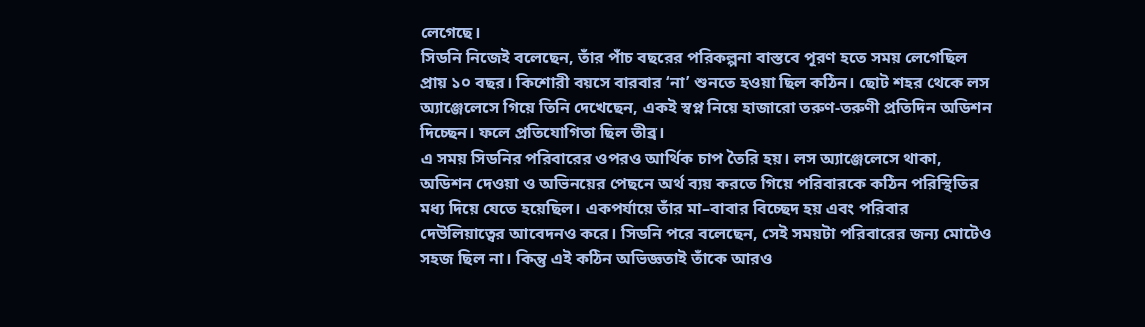লেগেছে।
সিডনি নিজেই বলেছেন, তাঁর পাঁচ বছরের পরিকল্পনা বাস্তবে পূরণ হতে সময় লেগেছিল প্রায় ১০ বছর। কিশোরী বয়সে বারবার ‘না’ শুনতে হওয়া ছিল কঠিন। ছোট শহর থেকে লস অ্যাঞ্জেলেসে গিয়ে তিনি দেখেছেন, একই স্বপ্ন নিয়ে হাজারো তরুণ-তরুণী প্রতিদিন অডিশন দিচ্ছেন। ফলে প্রতিযোগিতা ছিল তীব্র।
এ সময় সিডনির পরিবারের ওপরও আর্থিক চাপ তৈরি হয়। লস অ্যাঞ্জেলেসে থাকা, অডিশন দেওয়া ও অভিনয়ের পেছনে অর্থ ব্যয় করতে গিয়ে পরিবারকে কঠিন পরিস্থিতির মধ্য দিয়ে যেতে হয়েছিল। একপর্যায়ে তাঁর মা–বাবার বিচ্ছেদ হয় এবং পরিবার দেউলিয়াত্বের আবেদনও করে। সিডনি পরে বলেছেন, সেই সময়টা পরিবারের জন্য মোটেও সহজ ছিল না। কিন্তু এই কঠিন অভিজ্ঞতাই তাঁকে আরও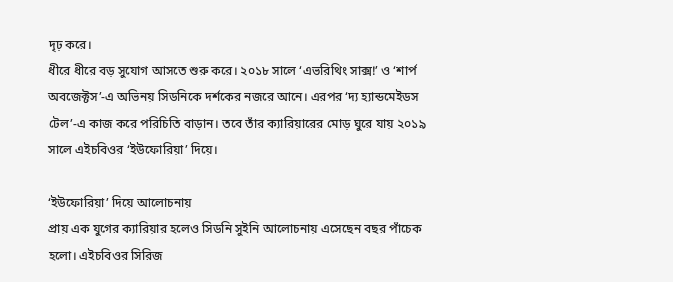দৃঢ় করে।
ধীরে ধীরে বড় সুযোগ আসতে শুরু করে। ২০১৮ সালে ‘এভরিথিং সাক্স!’ ও ‘শার্প অবজেক্টস’-এ অভিনয় সিডনিকে দর্শকের নজরে আনে। এরপর ‘দ্য হ্যান্ডমেইডস টেল’-এ কাজ করে পরিচিতি বাড়ান। তবে তাঁর ক্যারিয়ারের মোড় ঘুরে যায় ২০১৯ সালে এইচবিওর ‘ইউফোরিয়া’ দিয়ে।

‘ইউফোরিয়া’ দিয়ে আলোচনায়
প্রায় এক যুগের ক্যারিয়ার হলেও সিডনি সুইনি আলোচনায় এসেছেন বছর পাঁচেক হলো। এইচবিওর সিরিজ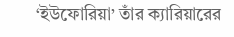‘ইউফোরিয়া’ তাঁর ক্যারিয়ারের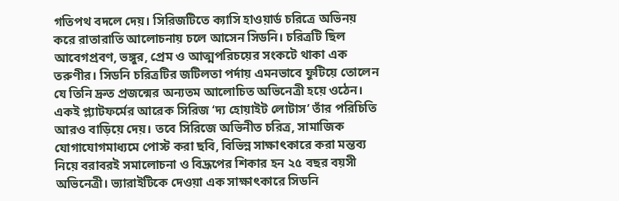গতিপথ বদলে দেয়। সিরিজটিতে ক্যাসি হাওয়ার্ড চরিত্রে অভিনয় করে রাতারাতি আলোচনায় চলে আসেন সিডনি। চরিত্রটি ছিল আবেগপ্রবণ, ভঙ্গুর, প্রেম ও আত্মপরিচয়ের সংকটে থাকা এক তরুণীর। সিডনি চরিত্রটির জটিলতা পর্দায় এমনভাবে ফুটিয়ে তোলেন যে তিনি দ্রুত প্রজন্মের অন্যতম আলোচিত অভিনেত্রী হয়ে ওঠেন।
একই প্ল্যাটফর্মের আরেক সিরিজ ‘দ্য হোয়াইট লোটাস’ তাঁর পরিচিতি আরও বাড়িয়ে দেয়। তবে সিরিজে অভিনীত চরিত্র, সামাজিক যোগাযোগমাধ্যমে পোস্ট করা ছবি, বিভিন্ন সাক্ষাৎকারে করা মন্তব্য নিয়ে বরাবরই সমালোচনা ও বিদ্রূপের শিকার হন ২৫ বছর বয়সী অভিনেত্রী। ভ্যারাইটিকে দেওয়া এক সাক্ষাৎকারে সিডনি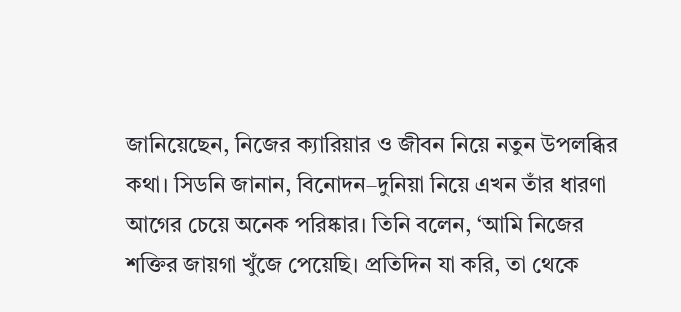জানিয়েছেন, নিজের ক্যারিয়ার ও জীবন নিয়ে নতুন উপলব্ধির কথা। সিডনি জানান, বিনোদন–দুনিয়া নিয়ে এখন তাঁর ধারণা আগের চেয়ে অনেক পরিষ্কার। তিনি বলেন, ‘আমি নিজের শক্তির জায়গা খুঁজে পেয়েছি। প্রতিদিন যা করি, তা থেকে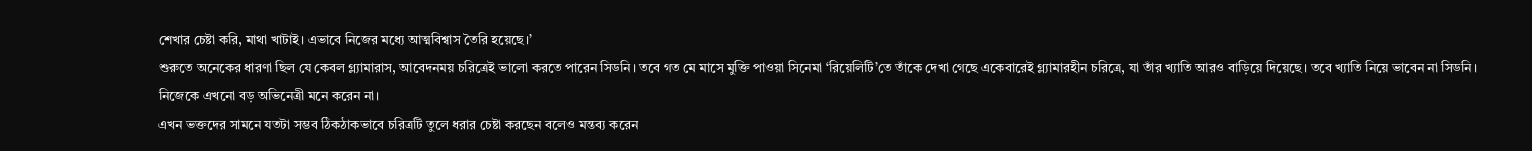শেখার চেষ্টা করি, মাথা খাটাই। এভাবে নিজের মধ্যে আত্মবিশ্বাস তৈরি হয়েছে।’
শুরুতে অনেকের ধারণা ছিল যে কেবল গ্ল্যামারাস, আবেদনময় চরিত্রেই ভালো করতে পারেন সিডনি। তবে গত মে মাসে মুক্তি পাওয়া সিনেমা ‘রিয়েলিটি’তে তাঁকে দেখা গেছে একেবারেই গ্ল্যামারহীন চরিত্রে, যা তাঁর খ্যাতি আরও বাড়িয়ে দিয়েছে। তবে খ্যাতি নিয়ে ভাবেন না সিডনি। নিজেকে এখনো বড় অভিনেত্রী মনে করেন না।
এখন ভক্তদের সামনে যতটা সম্ভব ঠিকঠাকভাবে চরিত্রটি তুলে ধরার চেষ্টা করছেন বলেও মন্তব্য করেন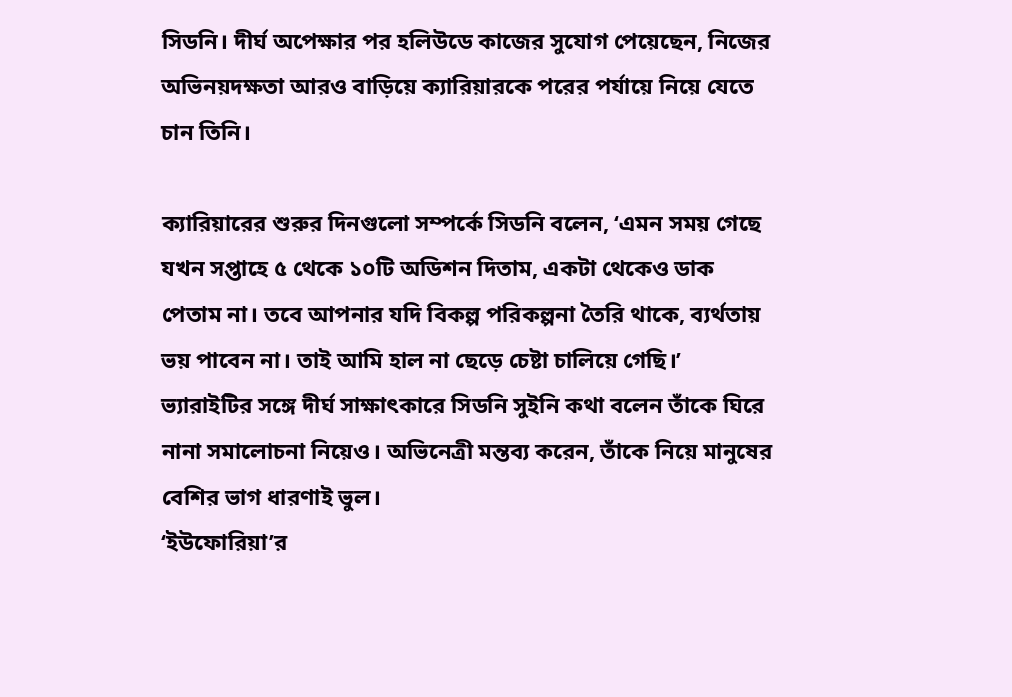সিডনি। দীর্ঘ অপেক্ষার পর হলিউডে কাজের সুযোগ পেয়েছেন, নিজের অভিনয়দক্ষতা আরও বাড়িয়ে ক্যারিয়ারকে পরের পর্যায়ে নিয়ে যেতে চান তিনি।

ক্যারিয়ারের শুরুর দিনগুলো সম্পর্কে সিডনি বলেন, ‘এমন সময় গেছে যখন সপ্তাহে ৫ থেকে ১০টি অডিশন দিতাম, একটা থেকেও ডাক পেতাম না। তবে আপনার যদি বিকল্প পরিকল্পনা তৈরি থাকে, ব্যর্থতায় ভয় পাবেন না। তাই আমি হাল না ছেড়ে চেষ্টা চালিয়ে গেছি।’ ভ্যারাইটির সঙ্গে দীর্ঘ সাক্ষাৎকারে সিডনি সুইনি কথা বলেন তাঁকে ঘিরে নানা সমালোচনা নিয়েও। অভিনেত্রী মন্তব্য করেন, তাঁকে নিয়ে মানুষের বেশির ভাগ ধারণাই ভুল।
‘ইউফোরিয়া’র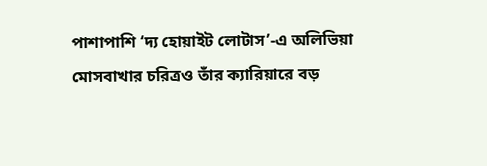পাশাপাশি ‘দ্য হোয়াইট লোটাস’-এ অলিভিয়া মোসবাখার চরিত্রও তাঁর ক্যারিয়ারে বড়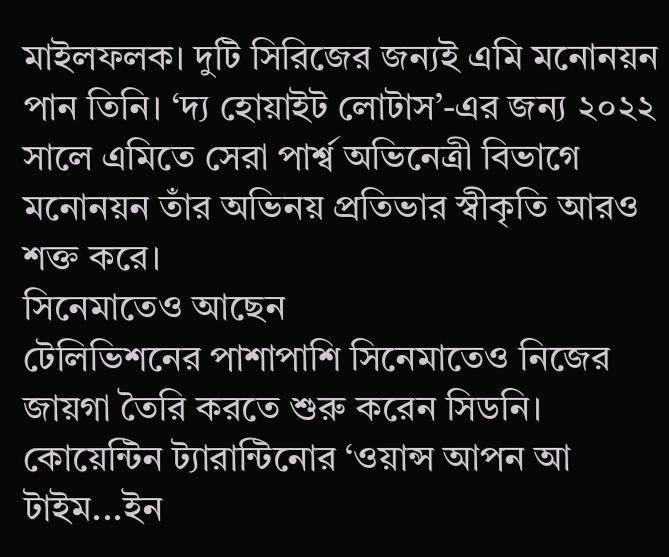মাইলফলক। দুটি সিরিজের জন্যই এমি মনোনয়ন পান তিনি। ‘দ্য হোয়াইট লোটাস’-এর জন্য ২০২২ সালে এমিতে সেরা পার্শ্ব অভিনেত্রী বিভাগে মনোনয়ন তাঁর অভিনয় প্রতিভার স্বীকৃতি আরও শক্ত করে।
সিনেমাতেও আছেন
টেলিভিশনের পাশাপাশি সিনেমাতেও নিজের জায়গা তৈরি করতে শুরু করেন সিডনি। কোয়েন্টিন ট্যারান্টিনোর ‘ওয়ান্স আপন আ টাইম...ইন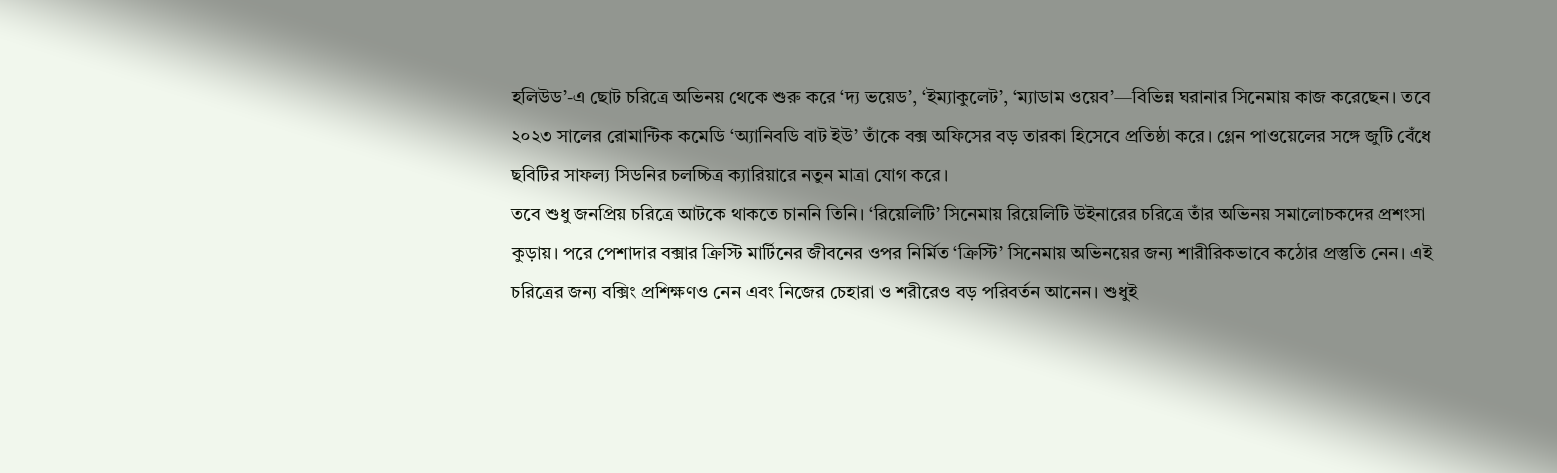হলিউড’-এ ছোট চরিত্রে অভিনয় থেকে শুরু করে ‘দ্য ভয়েড’, ‘ইম্যাকুলেট’, ‘ম্যাডাম ওয়েব’—বিভিন্ন ঘরানার সিনেমায় কাজ করেছেন। তবে ২০২৩ সালের রোমান্টিক কমেডি ‘অ্যানিবডি বাট ইউ’ তাঁকে বক্স অফিসের বড় তারকা হিসেবে প্রতিষ্ঠা করে। গ্লেন পাওয়েলের সঙ্গে জুটি বেঁধে ছবিটির সাফল্য সিডনির চলচ্চিত্র ক্যারিয়ারে নতুন মাত্রা যোগ করে।
তবে শুধু জনপ্রিয় চরিত্রে আটকে থাকতে চাননি তিনি। ‘রিয়েলিটি’ সিনেমায় রিয়েলিটি উইনারের চরিত্রে তাঁর অভিনয় সমালোচকদের প্রশংসা কুড়ায়। পরে পেশাদার বক্সার ক্রিস্টি মার্টিনের জীবনের ওপর নির্মিত ‘ক্রিস্টি’ সিনেমায় অভিনয়ের জন্য শারীরিকভাবে কঠোর প্রস্তুতি নেন। এই চরিত্রের জন্য বক্সিং প্রশিক্ষণও নেন এবং নিজের চেহারা ও শরীরেও বড় পরিবর্তন আনেন। শুধুই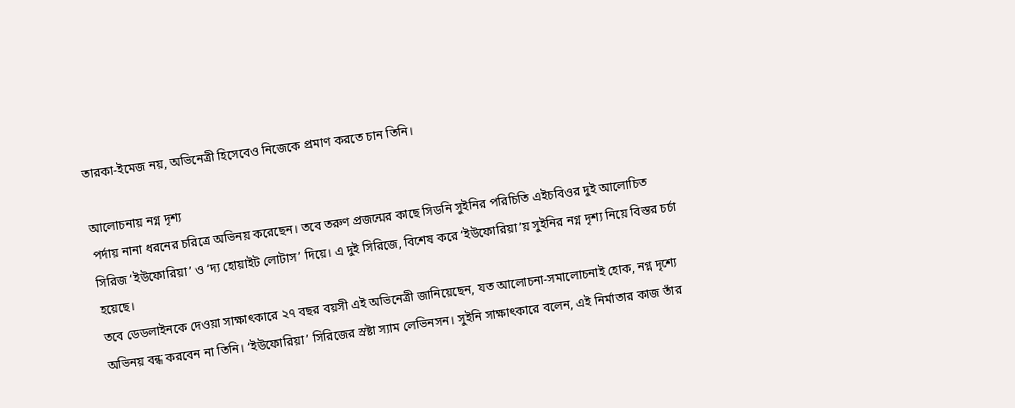তারকা-ইমেজ নয়, অভিনেত্রী হিসেবেও নিজেকে প্রমাণ করতে চান তিনি।

আলোচনায় নগ্ন দৃশ্য
পর্দায় নানা ধরনের চরিত্রে অভিনয় করেছেন। তবে তরুণ প্রজন্মের কাছে সিডনি সুইনির পরিচিতি এইচবিওর দুই আলোচিত সিরিজ ‘ইউফোরিয়া’ ও ‘দ্য হোয়াইট লোটাস’ দিয়ে। এ দুই সিরিজে, বিশেষ করে ‘ইউফোরিয়া’য় সুইনির নগ্ন দৃশ্য নিয়ে বিস্তর চর্চা হয়েছে।
তবে ডেডলাইনকে দেওয়া সাক্ষাৎকারে ২৭ বছর বয়সী এই অভিনেত্রী জানিয়েছেন, যত আলোচনা-সমালোচনাই হোক, নগ্ন দৃশ্যে অভিনয় বন্ধ করবেন না তিনি। ‘ইউফোরিয়া’ সিরিজের স্রষ্টা স্যাম লেভিনসন। সুইনি সাক্ষাৎকারে বলেন, এই নির্মাতার কাজ তাঁর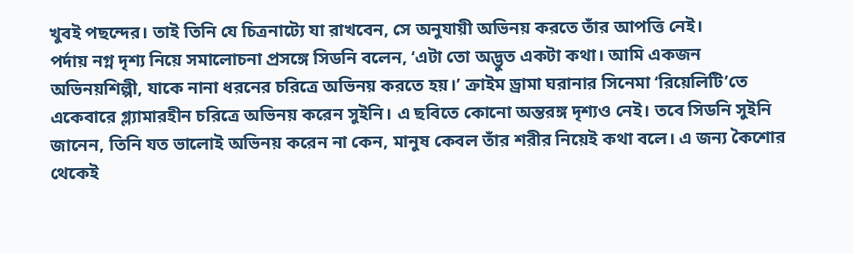খুবই পছন্দের। তাই তিনি যে চিত্রনাট্যে যা রাখবেন, সে অনুযায়ী অভিনয় করতে তাঁর আপত্তি নেই।
পর্দায় নগ্ন দৃশ্য নিয়ে সমালোচনা প্রসঙ্গে সিডনি বলেন, ‘এটা তো অদ্ভুত একটা কথা। আমি একজন অভিনয়শিল্পী, যাকে নানা ধরনের চরিত্রে অভিনয় করতে হয়।’ ক্রাইম ড্রামা ঘরানার সিনেমা ‘রিয়েলিটি’তে একেবারে গ্ল্যামারহীন চরিত্রে অভিনয় করেন সুইনি। এ ছবিতে কোনো অন্তরঙ্গ দৃশ্যও নেই। তবে সিডনি সুইনি জানেন, তিনি যত ভালোই অভিনয় করেন না কেন, মানুষ কেবল তাঁর শরীর নিয়েই কথা বলে। এ জন্য কৈশোর থেকেই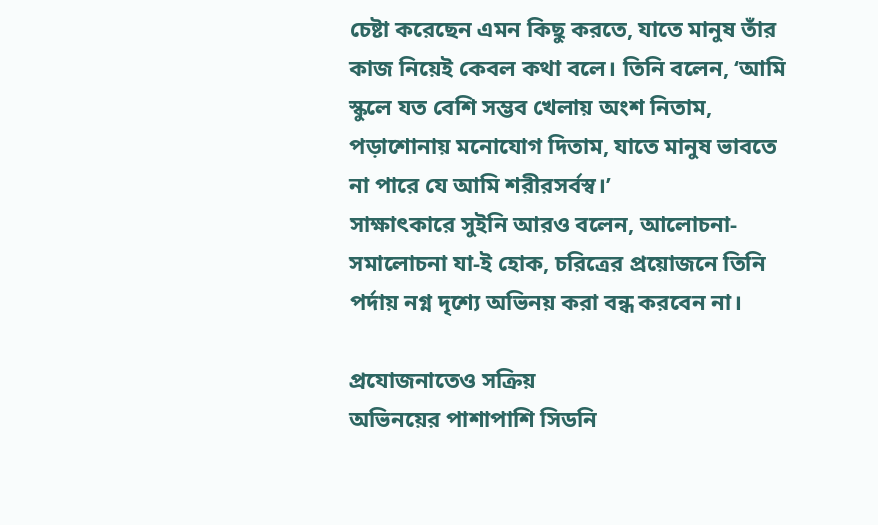চেষ্টা করেছেন এমন কিছু করতে, যাতে মানুষ তাঁর কাজ নিয়েই কেবল কথা বলে। তিনি বলেন, ‘আমি স্কুলে যত বেশি সম্ভব খেলায় অংশ নিতাম, পড়াশোনায় মনোযোগ দিতাম, যাতে মানুষ ভাবতে না পারে যে আমি শরীরসর্বস্ব।’
সাক্ষাৎকারে সুইনি আরও বলেন, আলোচনা-সমালোচনা যা-ই হোক, চরিত্রের প্রয়োজনে তিনি পর্দায় নগ্ন দৃশ্যে অভিনয় করা বন্ধ করবেন না।

প্রযোজনাতেও সক্রিয়
অভিনয়ের পাশাপাশি সিডনি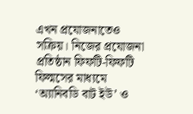এখন প্রযোজনাতেও সক্রিয়। নিজের প্রযোজনা প্রতিষ্ঠান ফিফটি-ফিফটি ফিল্মসের মাধ্যমে ‘অ্যানিবডি বাট ইউ’ ও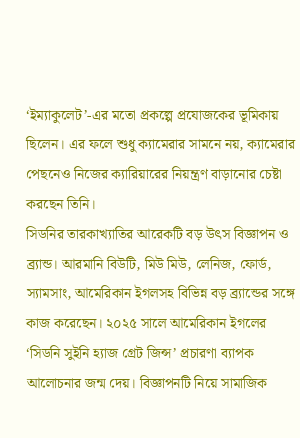‘ইম্যাকুলেট’-এর মতো প্রকল্পে প্রযোজকের ভূমিকায় ছিলেন। এর ফলে শুধু ক্যামেরার সামনে নয়, ক্যামেরার পেছনেও নিজের ক্যারিয়ারের নিয়ন্ত্রণ বাড়ানোর চেষ্টা করছেন তিনি।
সিডনির তারকাখ্যাতির আরেকটি বড় উৎস বিজ্ঞাপন ও ব্র্যান্ড। আরমানি বিউটি, মিউ মিউ, লেনিজ, ফোর্ড, স্যামসাং, আমেরিকান ইগলসহ বিভিন্ন বড় ব্র্যান্ডের সঙ্গে কাজ করেছেন। ২০২৫ সালে আমেরিকান ইগলের ‘সিডনি সুইনি হ্যাজ গ্রেট জিন্স’ প্রচারণা ব্যাপক আলোচনার জন্ম দেয়। বিজ্ঞাপনটি নিয়ে সামাজিক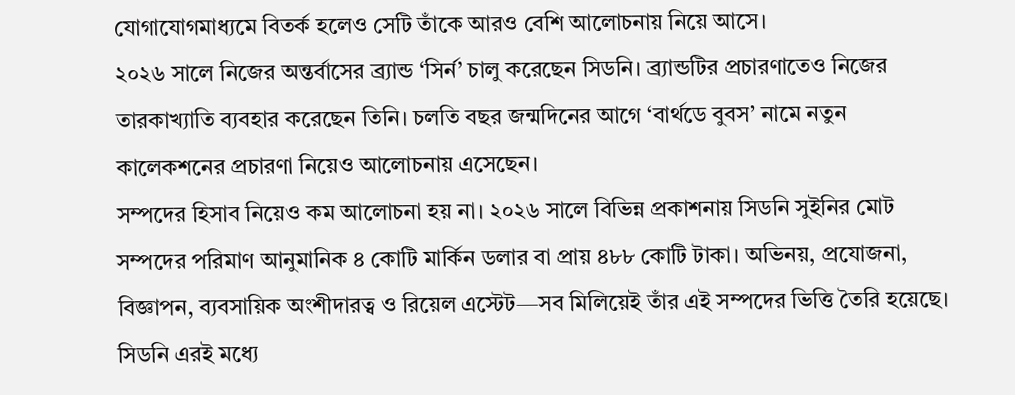যোগাযোগমাধ্যমে বিতর্ক হলেও সেটি তাঁকে আরও বেশি আলোচনায় নিয়ে আসে।
২০২৬ সালে নিজের অন্তর্বাসের ব্র্যান্ড ‘সির্ন’ চালু করেছেন সিডনি। ব্র্যান্ডটির প্রচারণাতেও নিজের তারকাখ্যাতি ব্যবহার করেছেন তিনি। চলতি বছর জন্মদিনের আগে ‘বার্থডে বুবস’ নামে নতুন কালেকশনের প্রচারণা নিয়েও আলোচনায় এসেছেন।
সম্পদের হিসাব নিয়েও কম আলোচনা হয় না। ২০২৬ সালে বিভিন্ন প্রকাশনায় সিডনি সুইনির মোট সম্পদের পরিমাণ আনুমানিক ৪ কোটি মার্কিন ডলার বা প্রায় ৪৮৮ কোটি টাকা। অভিনয়, প্রযোজনা, বিজ্ঞাপন, ব্যবসায়িক অংশীদারত্ব ও রিয়েল এস্টেট—সব মিলিয়েই তাঁর এই সম্পদের ভিত্তি তৈরি হয়েছে।
সিডনি এরই মধ্যে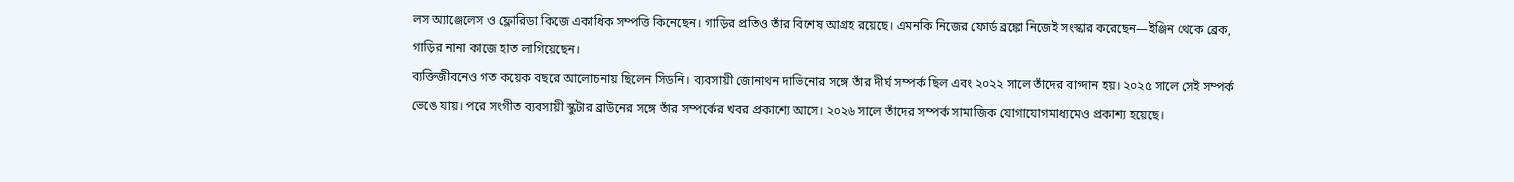লস অ্যাঞ্জেলেস ও ফ্লোরিডা কিজে একাধিক সম্পত্তি কিনেছেন। গাড়ির প্রতিও তাঁর বিশেষ আগ্রহ রয়েছে। এমনকি নিজের ফোর্ড ব্রঙ্কো নিজেই সংস্কার করেছেন—ইঞ্জিন থেকে ব্রেক, গাড়ির নানা কাজে হাত লাগিয়েছেন।
ব্যক্তিজীবনেও গত কয়েক বছরে আলোচনায় ছিলেন সিডনি। ব্যবসায়ী জোনাথন দাভিনোর সঙ্গে তাঁর দীর্ঘ সম্পর্ক ছিল এবং ২০২২ সালে তাঁদের বাগ্দান হয়। ২০২৫ সালে সেই সম্পর্ক ভেঙে যায়। পরে সংগীত ব্যবসায়ী স্কুটার ব্রাউনের সঙ্গে তাঁর সম্পর্কের খবর প্রকাশ্যে আসে। ২০২৬ সালে তাঁদের সম্পর্ক সামাজিক যোগাযোগমাধ্যমেও প্রকাশ্য হয়েছে।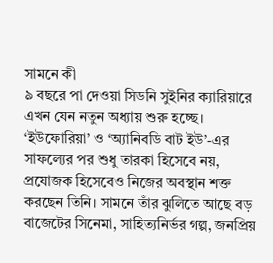সামনে কী
৯ বছরে পা দেওয়া সিডনি সুইনির ক্যারিয়ারে এখন যেন নতুন অধ্যায় শুরু হচ্ছে। ‘ইউফোরিয়া’ ও ‘অ্যানিবডি বাট ইউ’-এর সাফল্যের পর শুধু তারকা হিসেবে নয়, প্রযোজক হিসেবেও নিজের অবস্থান শক্ত করছেন তিনি। সামনে তাঁর ঝুলিতে আছে বড় বাজেটের সিনেমা, সাহিত্যনির্ভর গল্প, জনপ্রিয়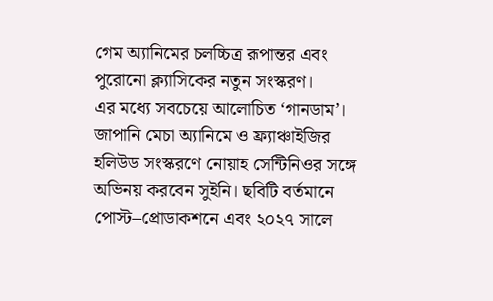গেম অ্যানিমের চলচ্চিত্র রূপান্তর এবং পুরোনো ক্ল্যাসিকের নতুন সংস্করণ।
এর মধ্যে সবচেয়ে আলোচিত ‘গানডাম’। জাপানি মেচা অ্যানিমে ও ফ্র্যাঞ্চাইজির হলিউড সংস্করণে নোয়াহ সেন্টিনিওর সঙ্গে অভিনয় করবেন সুইনি। ছবিটি বর্তমানে পোস্ট–প্রোডাকশনে এবং ২০২৭ সালে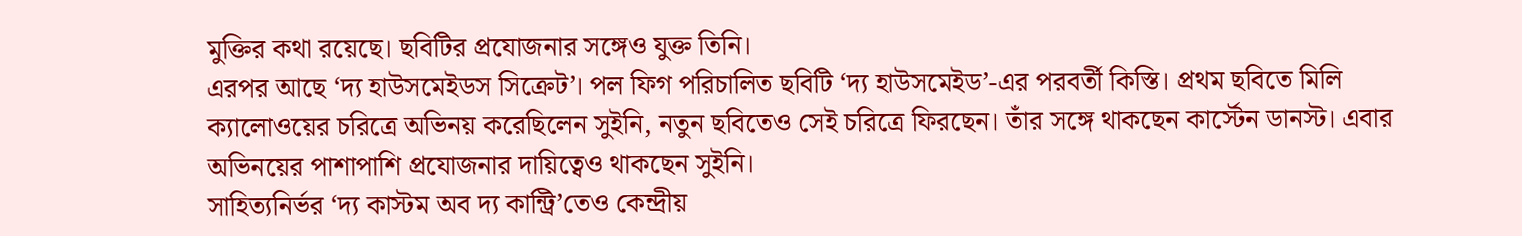মুক্তির কথা রয়েছে। ছবিটির প্রযোজনার সঙ্গেও যুক্ত তিনি।
এরপর আছে ‘দ্য হাউসমেইডস সিক্রেট’। পল ফিগ পরিচালিত ছবিটি ‘দ্য হাউসমেইড’-এর পরবর্তী কিস্তি। প্রথম ছবিতে মিলি ক্যালোওয়ের চরিত্রে অভিনয় করেছিলেন সুইনি, নতুন ছবিতেও সেই চরিত্রে ফিরছেন। তাঁর সঙ্গে থাকছেন কার্স্টেন ডানস্ট। এবার অভিনয়ের পাশাপাশি প্রযোজনার দায়িত্বেও থাকছেন সুইনি।
সাহিত্যনির্ভর ‘দ্য কাস্টম অব দ্য কান্ট্রি’তেও কেন্দ্রীয়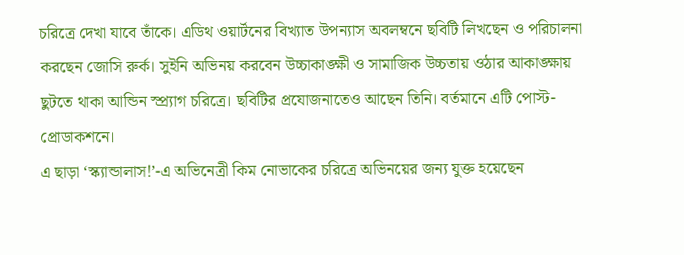চরিত্রে দেখা যাবে তাঁকে। এডিথ ওয়ার্টনের বিখ্যাত উপন্যাস অবলম্বনে ছবিটি লিখছেন ও পরিচালনা করছেন জোসি রুর্ক। সুইনি অভিনয় করবেন উচ্চাকাঙ্ক্ষী ও সামাজিক উচ্চতায় ওঠার আকাঙ্ক্ষায় ছুটতে থাকা আন্ডিন স্প্র্যাগ চরিত্রে। ছবিটির প্রযোজনাতেও আছেন তিনি। বর্তমানে এটি পোস্ট-প্রোডাকশনে।
এ ছাড়া ‘স্ক্যান্ডালাস!’-এ অভিনেত্রী কিম নোভাকের চরিত্রে অভিনয়ের জন্য যুক্ত হয়েছেন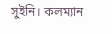সুইনি। কলম্যান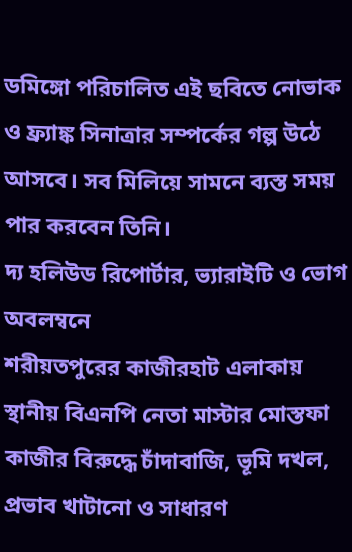ডমিঙ্গো পরিচালিত এই ছবিতে নোভাক ও ফ্র্যাঙ্ক সিনাত্রার সম্পর্কের গল্প উঠে আসবে। সব মিলিয়ে সামনে ব্যস্ত সময় পার করবেন তিনি।
দ্য হলিউড রিপোর্টার, ভ্যারাইটি ও ভোগ অবলম্বনে
শরীয়তপুরের কাজীরহাট এলাকায় স্থানীয় বিএনপি নেতা মাস্টার মোস্তফা কাজীর বিরুদ্ধে চাঁদাবাজি, ভূমি দখল, প্রভাব খাটানো ও সাধারণ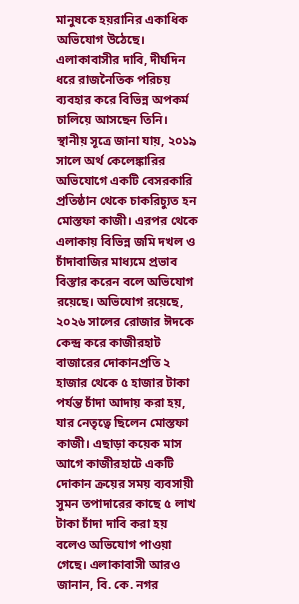মানুষকে হয়রানির একাধিক অভিযোগ উঠেছে। এলাকাবাসীর দাবি, দীর্ঘদিন ধরে রাজনৈতিক পরিচয় ব্যবহার করে বিভিন্ন অপকর্ম চালিয়ে আসছেন তিনি। স্থানীয় সূত্রে জানা যায়, ২০১৯ সালে অর্থ কেলেঙ্কারির অভিযোগে একটি বেসরকারি প্রতিষ্ঠান থেকে চাকরিচ্যুত হন মোস্তফা কাজী। এরপর থেকে এলাকায় বিভিন্ন জমি দখল ও চাঁদাবাজির মাধ্যমে প্রভাব বিস্তার করেন বলে অভিযোগ রয়েছে। অভিযোগ রয়েছে, ২০২৬ সালের রোজার ঈদকে কেন্দ্র করে কাজীরহাট বাজারের দোকানপ্রতি ২ হাজার থেকে ৫ হাজার টাকা পর্যন্ত চাঁদা আদায় করা হয়, যার নেতৃত্বে ছিলেন মোস্তফা কাজী। এছাড়া কয়েক মাস আগে কাজীরহাটে একটি দোকান ক্রয়ের সময় ব্যবসায়ী সুমন তপাদারের কাছে ৫ লাখ টাকা চাঁদা দাবি করা হয় বলেও অভিযোগ পাওয়া গেছে। এলাকাবাসী আরও জানান, বি. কে. নগর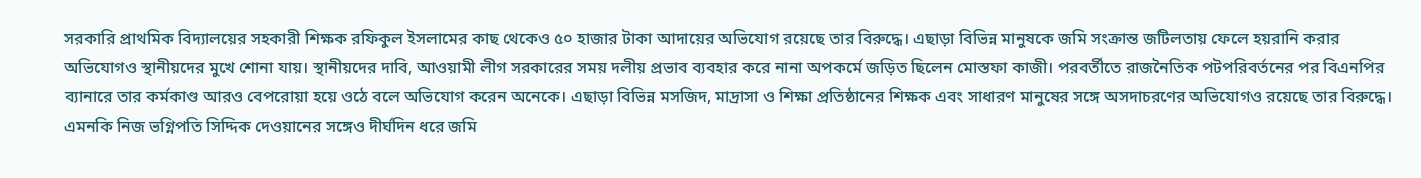সরকারি প্রাথমিক বিদ্যালয়ের সহকারী শিক্ষক রফিকুল ইসলামের কাছ থেকেও ৫০ হাজার টাকা আদায়ের অভিযোগ রয়েছে তার বিরুদ্ধে। এছাড়া বিভিন্ন মানুষকে জমি সংক্রান্ত জটিলতায় ফেলে হয়রানি করার অভিযোগও স্থানীয়দের মুখে শোনা যায়। স্থানীয়দের দাবি, আওয়ামী লীগ সরকারের সময় দলীয় প্রভাব ব্যবহার করে নানা অপকর্মে জড়িত ছিলেন মোস্তফা কাজী। পরবর্তীতে রাজনৈতিক পটপরিবর্তনের পর বিএনপির ব্যানারে তার কর্মকাণ্ড আরও বেপরোয়া হয়ে ওঠে বলে অভিযোগ করেন অনেকে। এছাড়া বিভিন্ন মসজিদ, মাদ্রাসা ও শিক্ষা প্রতিষ্ঠানের শিক্ষক এবং সাধারণ মানুষের সঙ্গে অসদাচরণের অভিযোগও রয়েছে তার বিরুদ্ধে। এমনকি নিজ ভগ্নিপতি সিদ্দিক দেওয়ানের সঙ্গেও দীর্ঘদিন ধরে জমি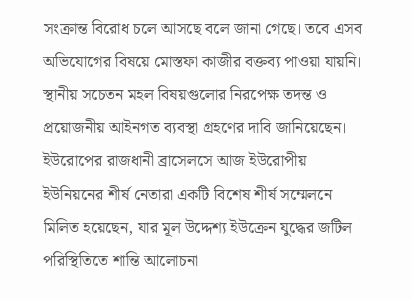সংক্রান্ত বিরোধ চলে আসছে বলে জানা গেছে। তবে এসব অভিযোগের বিষয়ে মোস্তফা কাজীর বক্তব্য পাওয়া যায়নি। স্থানীয় সচেতন মহল বিষয়গুলোর নিরপেক্ষ তদন্ত ও প্রয়োজনীয় আইনগত ব্যবস্থা গ্রহণের দাবি জানিয়েছেন।
ইউরোপের রাজধানী ব্রাসেলসে আজ ইউরোপীয় ইউনিয়নের শীর্ষ নেতারা একটি বিশেষ শীর্ষ সম্মেলনে মিলিত হয়েছেন, যার মূল উদ্দেশ্য ইউক্রেন যুদ্ধের জটিল পরিস্থিতিতে শান্তি আলোচনা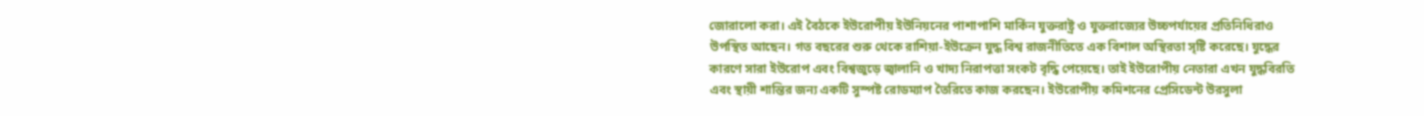জোরালো করা। এই বৈঠকে ইউরোপীয় ইউনিয়নের পাশাপাশি মার্কিন যুক্তরাষ্ট্র ও যুক্তরাজ্যের উচ্চপর্যায়ের প্রতিনিধিরাও উপস্থিত আছেন। গত বছরের শুরু থেকে রাশিয়া-ইউক্রেন যুদ্ধ বিশ্ব রাজনীতিতে এক বিশাল অস্থিরতা সৃষ্টি করেছে। যুদ্ধের কারণে সারা ইউরোপ এবং বিশ্বজুড়ে জ্বালানি ও খাদ্য নিরাপত্তা সংকট বৃদ্ধি পেয়েছে। তাই ইউরোপীয় নেতারা এখন যুদ্ধবিরতি এবং স্থায়ী শান্তির জন্য একটি সুস্পষ্ট রোডম্যাপ তৈরিতে কাজ করছেন। ইউরোপীয় কমিশনের প্রেসিডেন্ট উরসুলা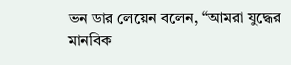ভন ডার লেয়েন বলেন, “আমরা যুদ্ধের মানবিক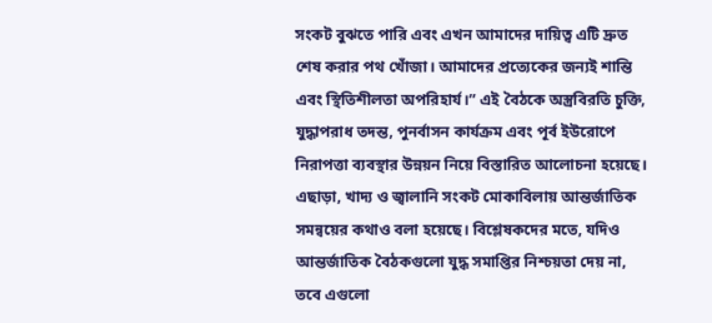সংকট বুঝতে পারি এবং এখন আমাদের দায়িত্ব এটি দ্রুত শেষ করার পথ খোঁজা। আমাদের প্রত্যেকের জন্যই শান্তি এবং স্থিতিশীলতা অপরিহার্য।” এই বৈঠকে অস্ত্রবিরতি চুক্তি, যুদ্ধাপরাধ তদন্ত, পুনর্বাসন কার্যক্রম এবং পূর্ব ইউরোপে নিরাপত্তা ব্যবস্থার উন্নয়ন নিয়ে বিস্তারিত আলোচনা হয়েছে। এছাড়া, খাদ্য ও জ্বালানি সংকট মোকাবিলায় আন্তর্জাতিক সমন্বয়ের কথাও বলা হয়েছে। বিশ্লেষকদের মতে, যদিও আন্তর্জাতিক বৈঠকগুলো যুদ্ধ সমাপ্তির নিশ্চয়তা দেয় না, তবে এগুলো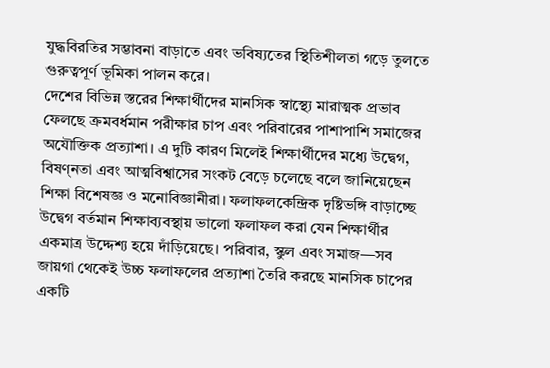যুদ্ধবিরতির সম্ভাবনা বাড়াতে এবং ভবিষ্যতের স্থিতিশীলতা গড়ে তুলতে গুরুত্বপূর্ণ ভূমিকা পালন করে।
দেশের বিভিন্ন স্তরের শিক্ষার্থীদের মানসিক স্বাস্থ্যে মারাত্মক প্রভাব ফেলছে ক্রমবর্ধমান পরীক্ষার চাপ এবং পরিবারের পাশাপাশি সমাজের অযৌক্তিক প্রত্যাশা। এ দুটি কারণ মিলেই শিক্ষার্থীদের মধ্যে উদ্বেগ, বিষণ্নতা এবং আত্মবিশ্বাসের সংকট বেড়ে চলেছে বলে জানিয়েছেন শিক্ষা বিশেষজ্ঞ ও মনোবিজ্ঞানীরা। ফলাফলকেন্দ্রিক দৃষ্টিভঙ্গি বাড়াচ্ছে উদ্বেগ বর্তমান শিক্ষাব্যবস্থায় ভালো ফলাফল করা যেন শিক্ষার্থীর একমাত্র উদ্দেশ্য হয়ে দাঁড়িয়েছে। পরিবার, স্কুল এবং সমাজ—সব জায়গা থেকেই উচ্চ ফলাফলের প্রত্যাশা তৈরি করছে মানসিক চাপের একটি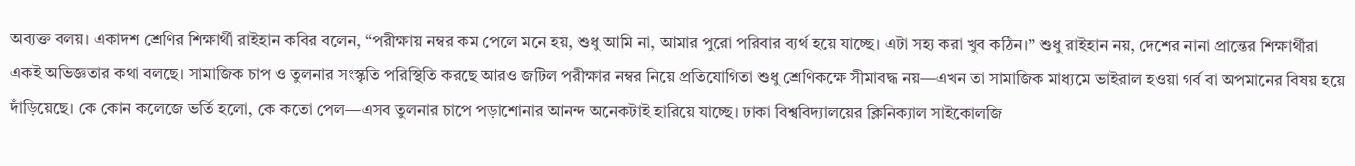অব্যক্ত বলয়। একাদশ শ্রেণির শিক্ষার্থী রাইহান কবির বলেন, “পরীক্ষায় নম্বর কম পেলে মনে হয়, শুধু আমি না, আমার পুরো পরিবার ব্যর্থ হয়ে যাচ্ছে। এটা সহ্য করা খুব কঠিন।” শুধু রাইহান নয়, দেশের নানা প্রান্তের শিক্ষার্থীরা একই অভিজ্ঞতার কথা বলছে। সামাজিক চাপ ও তুলনার সংস্কৃতি পরিস্থিতি করছে আরও জটিল পরীক্ষার নম্বর নিয়ে প্রতিযোগিতা শুধু শ্রেণিকক্ষে সীমাবদ্ধ নয়—এখন তা সামাজিক মাধ্যমে ভাইরাল হওয়া গর্ব বা অপমানের বিষয় হয়ে দাঁড়িয়েছে। কে কোন কলেজে ভর্তি হলো, কে কতো পেল—এসব তুলনার চাপে পড়াশোনার আনন্দ অনেকটাই হারিয়ে যাচ্ছে। ঢাকা বিশ্ববিদ্যালয়ের ক্লিনিক্যাল সাইকোলজি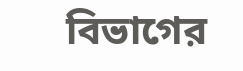বিভাগের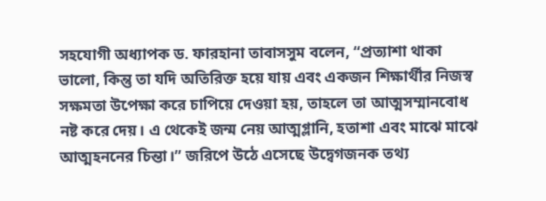সহযোগী অধ্যাপক ড. ফারহানা তাবাসসুম বলেন, “প্রত্যাশা থাকা ভালো, কিন্তু তা যদি অতিরিক্ত হয়ে যায় এবং একজন শিক্ষার্থীর নিজস্ব সক্ষমতা উপেক্ষা করে চাপিয়ে দেওয়া হয়, তাহলে তা আত্মসম্মানবোধ নষ্ট করে দেয়। এ থেকেই জন্ম নেয় আত্মগ্লানি, হতাশা এবং মাঝে মাঝে আত্মহননের চিন্তা।” জরিপে উঠে এসেছে উদ্বেগজনক তথ্য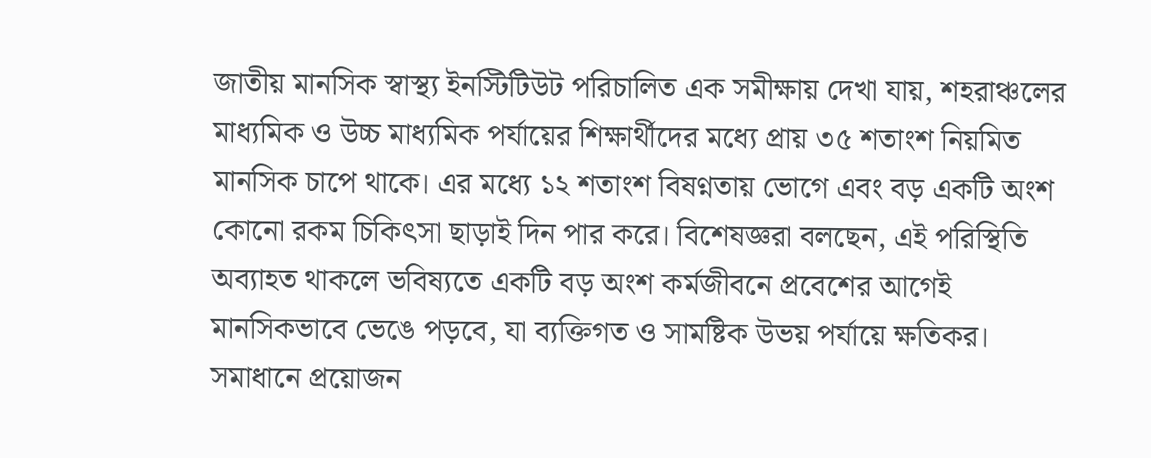জাতীয় মানসিক স্বাস্থ্য ইনস্টিটিউট পরিচালিত এক সমীক্ষায় দেখা যায়, শহরাঞ্চলের মাধ্যমিক ও উচ্চ মাধ্যমিক পর্যায়ের শিক্ষার্থীদের মধ্যে প্রায় ৩৫ শতাংশ নিয়মিত মানসিক চাপে থাকে। এর মধ্যে ১২ শতাংশ বিষণ্নতায় ভোগে এবং বড় একটি অংশ কোনো রকম চিকিৎসা ছাড়াই দিন পার করে। বিশেষজ্ঞরা বলছেন, এই পরিস্থিতি অব্যাহত থাকলে ভবিষ্যতে একটি বড় অংশ কর্মজীবনে প্রবেশের আগেই মানসিকভাবে ভেঙে পড়বে, যা ব্যক্তিগত ও সামষ্টিক উভয় পর্যায়ে ক্ষতিকর। সমাধানে প্রয়োজন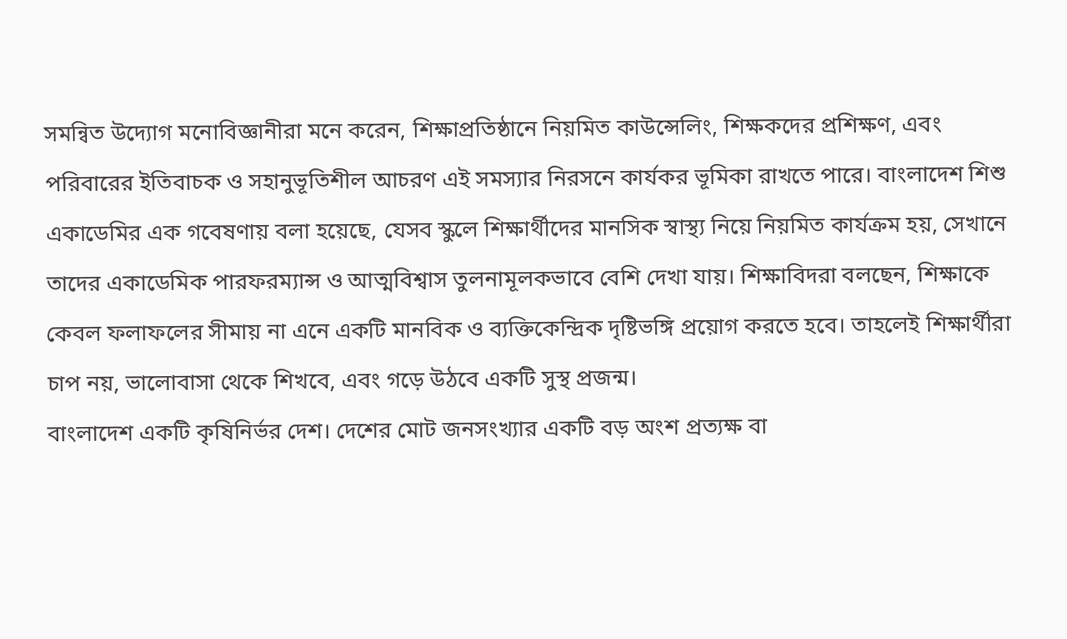সমন্বিত উদ্যোগ মনোবিজ্ঞানীরা মনে করেন, শিক্ষাপ্রতিষ্ঠানে নিয়মিত কাউন্সেলিং, শিক্ষকদের প্রশিক্ষণ, এবং পরিবারের ইতিবাচক ও সহানুভূতিশীল আচরণ এই সমস্যার নিরসনে কার্যকর ভূমিকা রাখতে পারে। বাংলাদেশ শিশু একাডেমির এক গবেষণায় বলা হয়েছে, যেসব স্কুলে শিক্ষার্থীদের মানসিক স্বাস্থ্য নিয়ে নিয়মিত কার্যক্রম হয়, সেখানে তাদের একাডেমিক পারফরম্যান্স ও আত্মবিশ্বাস তুলনামূলকভাবে বেশি দেখা যায়। শিক্ষাবিদরা বলছেন, শিক্ষাকে কেবল ফলাফলের সীমায় না এনে একটি মানবিক ও ব্যক্তিকেন্দ্রিক দৃষ্টিভঙ্গি প্রয়োগ করতে হবে। তাহলেই শিক্ষার্থীরা চাপ নয়, ভালোবাসা থেকে শিখবে, এবং গড়ে উঠবে একটি সুস্থ প্রজন্ম।
বাংলাদেশ একটি কৃষিনির্ভর দেশ। দেশের মোট জনসংখ্যার একটি বড় অংশ প্রত্যক্ষ বা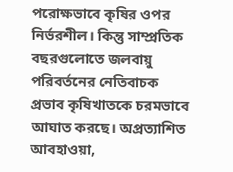পরোক্ষভাবে কৃষির ওপর নির্ভরশীল। কিন্তু সাম্প্রতিক বছরগুলোতে জলবায়ু পরিবর্তনের নেতিবাচক প্রভাব কৃষিখাতকে চরমভাবে আঘাত করছে। অপ্রত্যাশিত আবহাওয়া,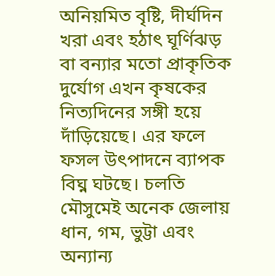অনিয়মিত বৃষ্টি, দীর্ঘদিন খরা এবং হঠাৎ ঘূর্ণিঝড় বা বন্যার মতো প্রাকৃতিক দুর্যোগ এখন কৃষকের নিত্যদিনের সঙ্গী হয়ে দাঁড়িয়েছে। এর ফলে ফসল উৎপাদনে ব্যাপক বিঘ্ন ঘটছে। চলতি মৌসুমেই অনেক জেলায় ধান, গম, ভুট্টা এবং অন্যান্য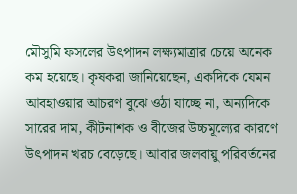মৌসুমি ফসলের উৎপাদন লক্ষ্যমাত্রার চেয়ে অনেক কম হয়েছে। কৃষকরা জানিয়েছেন, একদিকে যেমন আবহাওয়ার আচরণ বুঝে ওঠা যাচ্ছে না, অন্যদিকে সারের দাম, কীটনাশক ও বীজের উচ্চমূল্যের কারণে উৎপাদন খরচ বেড়েছে। আবার জলবায়ু পরিবর্তনের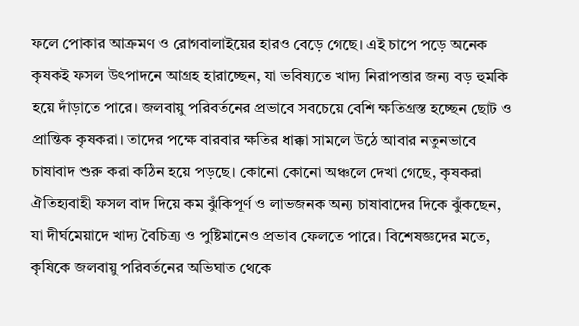ফলে পোকার আক্রমণ ও রোগবালাইয়ের হারও বেড়ে গেছে। এই চাপে পড়ে অনেক কৃষকই ফসল উৎপাদনে আগ্রহ হারাচ্ছেন, যা ভবিষ্যতে খাদ্য নিরাপত্তার জন্য বড় হুমকি হয়ে দাঁড়াতে পারে। জলবায়ু পরিবর্তনের প্রভাবে সবচেয়ে বেশি ক্ষতিগ্রস্ত হচ্ছেন ছোট ও প্রান্তিক কৃষকরা। তাদের পক্ষে বারবার ক্ষতির ধাক্কা সামলে উঠে আবার নতুনভাবে চাষাবাদ শুরু করা কঠিন হয়ে পড়ছে। কোনো কোনো অঞ্চলে দেখা গেছে, কৃষকরা ঐতিহ্যবাহী ফসল বাদ দিয়ে কম ঝুঁকিপূর্ণ ও লাভজনক অন্য চাষাবাদের দিকে ঝুঁকছেন, যা দীর্ঘমেয়াদে খাদ্য বৈচিত্র্য ও পুষ্টিমানেও প্রভাব ফেলতে পারে। বিশেষজ্ঞদের মতে, কৃষিকে জলবায়ু পরিবর্তনের অভিঘাত থেকে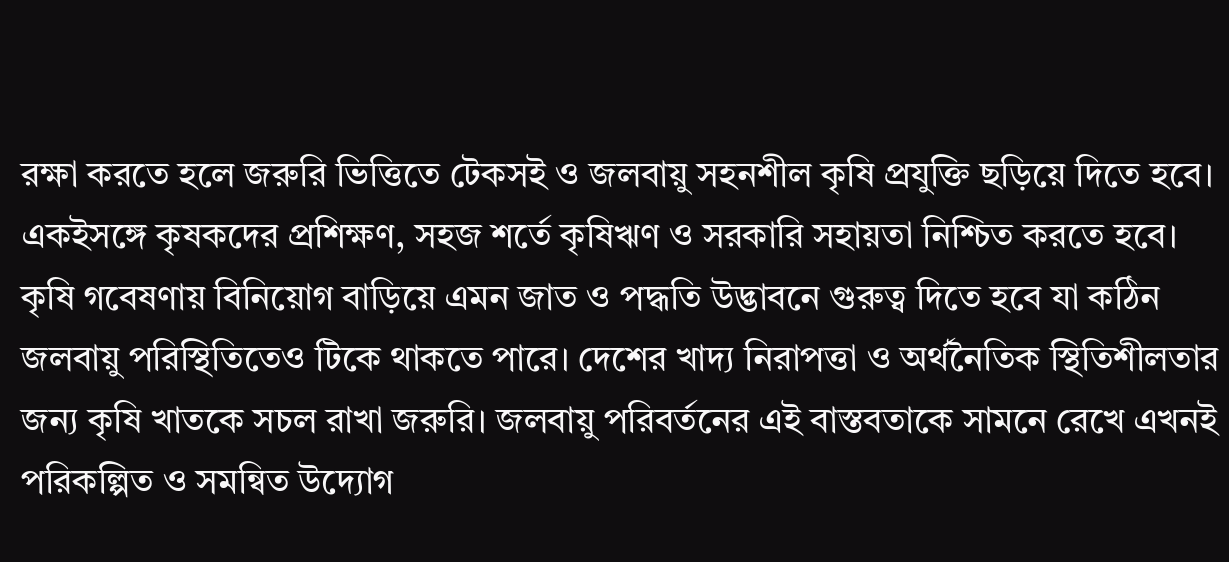রক্ষা করতে হলে জরুরি ভিত্তিতে টেকসই ও জলবায়ু সহনশীল কৃষি প্রযুক্তি ছড়িয়ে দিতে হবে। একইসঙ্গে কৃষকদের প্রশিক্ষণ, সহজ শর্তে কৃষিঋণ ও সরকারি সহায়তা নিশ্চিত করতে হবে। কৃষি গবেষণায় বিনিয়োগ বাড়িয়ে এমন জাত ও পদ্ধতি উদ্ভাবনে গুরুত্ব দিতে হবে যা কঠিন জলবায়ু পরিস্থিতিতেও টিকে থাকতে পারে। দেশের খাদ্য নিরাপত্তা ও অর্থনৈতিক স্থিতিশীলতার জন্য কৃষি খাতকে সচল রাখা জরুরি। জলবায়ু পরিবর্তনের এই বাস্তবতাকে সামনে রেখে এখনই পরিকল্পিত ও সমন্বিত উদ্যোগ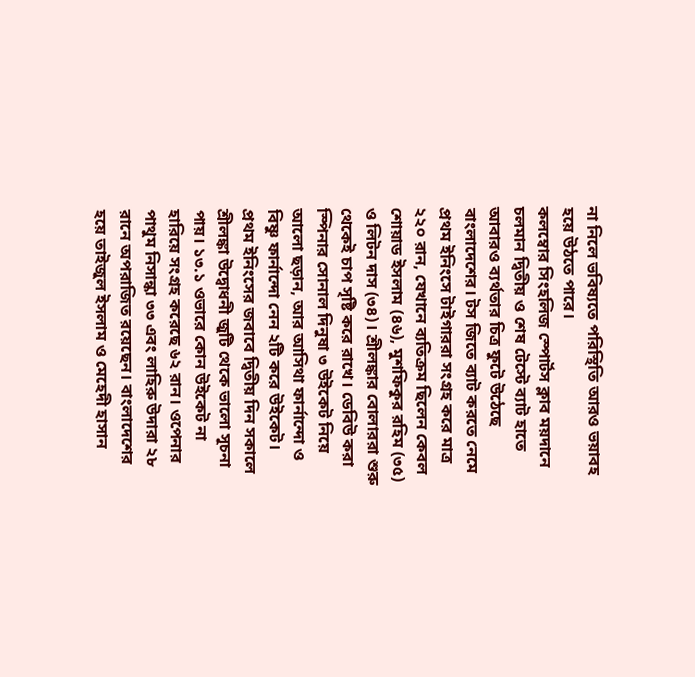না নিলে ভবিষ্যতে পরিস্থিতি আরও ভয়াবহ হয়ে উঠতে পারে।
কলম্বোর সিংহলিজ স্পোর্টস ক্লাব ময়দানে চলমান দ্বিতীয় ও শেষ টেস্টে ব্যাট হাতে আবারও ব্যর্থতার চিত্র ফুটে উঠেছে বাংলাদেশের। টস জিতে ব্যাট করতে নেমে প্রথম ইনিংসে টাইগাররা সংগ্রহ করে মাত্র ২২০ রান, যেখানে ব্যতিক্রম ছিলেন কেবল শোয়াড ইসলাম (৪৬), মুশফিকুর রহিম (৩৫) ও লিটন দাস (৩৪)। শ্রীলঙ্কার বোলাররা শুরু থেকেই চাপ সৃষ্টি করে রাখে। ডেবিউ করা স্পিনার সোনাল দিনুষা ৩ উইকেট নিয়ে আলো ছড়ান, আর আসিথা ফার্নান্দো ও বিষ্ণু ফার্নান্দো নেন ২টি করে উইকেট। প্রথম ইনিংসের জবাবে দ্বিতীয় দিন সকালে শ্রীলঙ্কা উদ্বোধনী জুটি থেকে ভালো সূচনা পায়। ১৩.১ ওভারে কোন উইকেট না হারিয়ে সংগ্রহ করেছে ৬২ রান। ওপেনার পাথুম নিসান্কা ৩৩ এবং লাহিরু উদারা ২৮ রানে অপরাজিত রয়েছেন। বাংলাদেশের হয়ে তাইজুল ইসলাম ও মেহেদী হাসান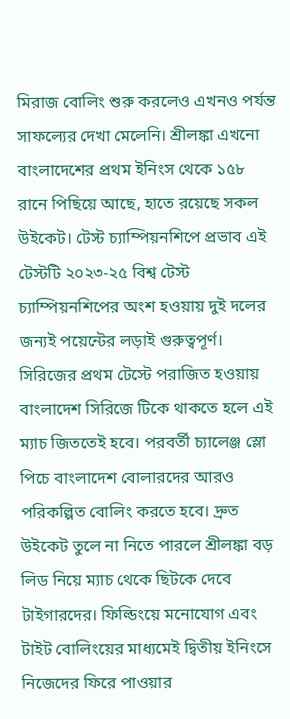মিরাজ বোলিং শুরু করলেও এখনও পর্যন্ত সাফল্যের দেখা মেলেনি। শ্রীলঙ্কা এখনো বাংলাদেশের প্রথম ইনিংস থেকে ১৫৮ রানে পিছিয়ে আছে, হাতে রয়েছে সকল উইকেট। টেস্ট চ্যাম্পিয়নশিপে প্রভাব এই টেস্টটি ২০২৩-২৫ বিশ্ব টেস্ট চ্যাম্পিয়নশিপের অংশ হওয়ায় দুই দলের জন্যই পয়েন্টের লড়াই গুরুত্বপূর্ণ। সিরিজের প্রথম টেস্টে পরাজিত হওয়ায় বাংলাদেশ সিরিজে টিকে থাকতে হলে এই ম্যাচ জিততেই হবে। পরবর্তী চ্যালেঞ্জ স্লো পিচে বাংলাদেশ বোলারদের আরও পরিকল্পিত বোলিং করতে হবে। দ্রুত উইকেট তুলে না নিতে পারলে শ্রীলঙ্কা বড় লিড নিয়ে ম্যাচ থেকে ছিটকে দেবে টাইগারদের। ফিল্ডিংয়ে মনোযোগ এবং টাইট বোলিংয়ের মাধ্যমেই দ্বিতীয় ইনিংসে নিজেদের ফিরে পাওয়ার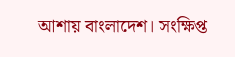আশায় বাংলাদেশ। সংক্ষিপ্ত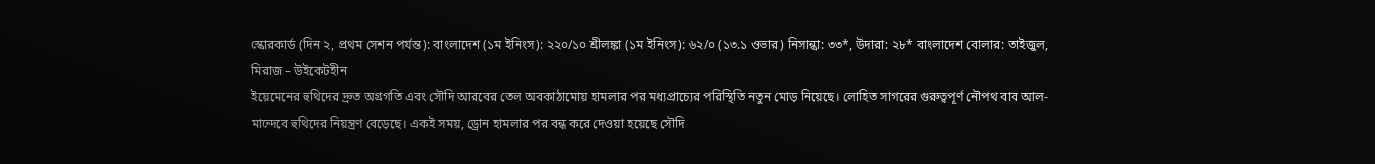স্কোরকার্ড (দিন ২, প্রথম সেশন পর্যন্ত): বাংলাদেশ (১ম ইনিংস): ২২০/১০ শ্রীলঙ্কা (১ম ইনিংস): ৬২/০ (১৩.১ ওভার) নিসান্কা: ৩৩*, উদারা: ২৮* বাংলাদেশ বোলার: তাইজুল, মিরাজ – উইকেটহীন
ইয়েমেনের হুথিদের দ্রুত অগ্রগতি এবং সৌদি আরবের তেল অবকাঠামোয় হামলার পর মধ্যপ্রাচ্যের পরিস্থিতি নতুন মোড় নিয়েছে। লোহিত সাগরের গুরুত্বপূর্ণ নৌপথ বাব আল-মান্দেবে হুথিদের নিয়ন্ত্রণ বেড়েছে। একই সময়, ড্রোন হামলার পর বন্ধ করে দেওয়া হয়েছে সৌদি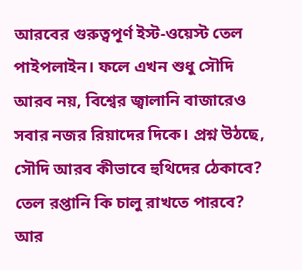আরবের গুরুত্বপূর্ণ ইস্ট-ওয়েস্ট তেল পাইপলাইন। ফলে এখন শুধু সৌদি আরব নয়, বিশ্বের জ্বালানি বাজারেও সবার নজর রিয়াদের দিকে। প্রশ্ন উঠছে, সৌদি আরব কীভাবে হুথিদের ঠেকাবে? তেল রপ্তানি কি চালু রাখতে পারবে? আর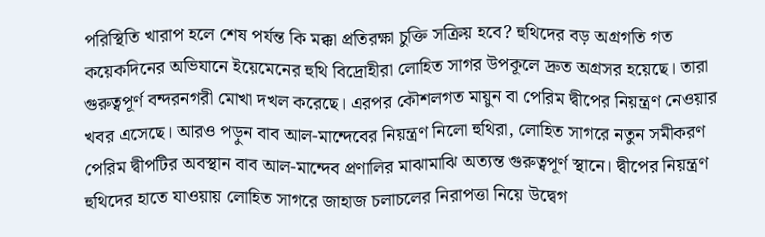পরিস্থিতি খারাপ হলে শেষ পর্যন্ত কি মক্কা প্রতিরক্ষা চুক্তি সক্রিয় হবে? হুথিদের বড় অগ্রগতি গত কয়েকদিনের অভিযানে ইয়েমেনের হুথি বিদ্রোহীরা লোহিত সাগর উপকূলে দ্রুত অগ্রসর হয়েছে। তারা গুরুত্বপূর্ণ বন্দরনগরী মোখা দখল করেছে। এরপর কৌশলগত মায়ুন বা পেরিম দ্বীপের নিয়ন্ত্রণ নেওয়ার খবর এসেছে। আরও পড়ুন বাব আল-মান্দেবের নিয়ন্ত্রণ নিলো হুথিরা, লোহিত সাগরে নতুন সমীকরণ পেরিম দ্বীপটির অবস্থান বাব আল-মান্দেব প্রণালির মাঝামাঝি অত্যন্ত গুরুত্বপূর্ণ স্থানে। দ্বীপের নিয়ন্ত্রণ হুথিদের হাতে যাওয়ায় লোহিত সাগরে জাহাজ চলাচলের নিরাপত্তা নিয়ে উদ্বেগ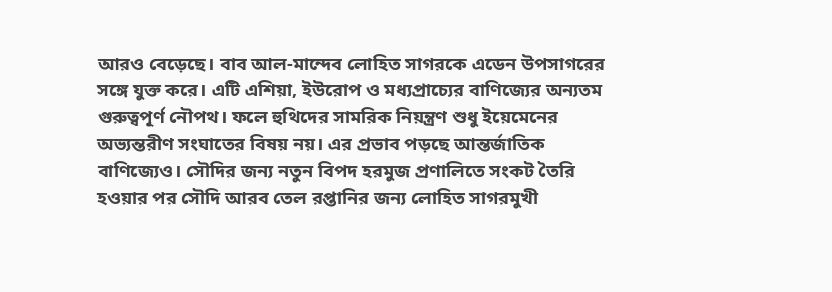আরও বেড়েছে। বাব আল-মান্দেব লোহিত সাগরকে এডেন উপসাগরের সঙ্গে যুক্ত করে। এটি এশিয়া, ইউরোপ ও মধ্যপ্রাচ্যের বাণিজ্যের অন্যতম গুরুত্বপূর্ণ নৌপথ। ফলে হুথিদের সামরিক নিয়ন্ত্রণ শুধু ইয়েমেনের অভ্যন্তরীণ সংঘাতের বিষয় নয়। এর প্রভাব পড়ছে আন্তর্জাতিক বাণিজ্যেও। সৌদির জন্য নতুন বিপদ হরমুজ প্রণালিতে সংকট তৈরি হওয়ার পর সৌদি আরব তেল রপ্তানির জন্য লোহিত সাগরমুখী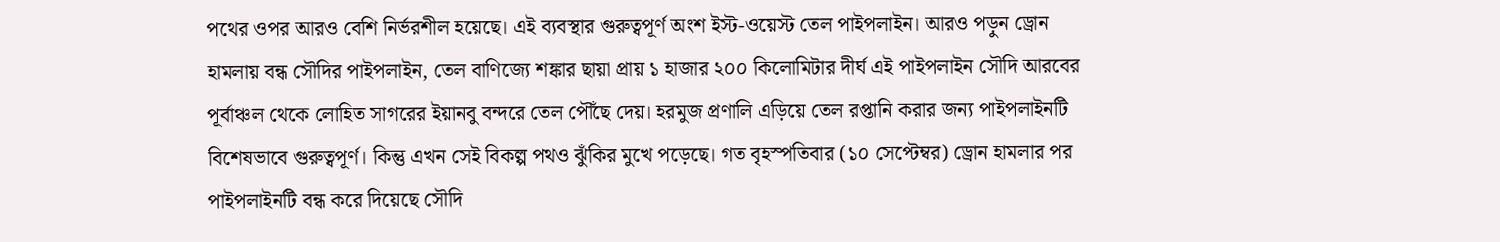পথের ওপর আরও বেশি নির্ভরশীল হয়েছে। এই ব্যবস্থার গুরুত্বপূর্ণ অংশ ইস্ট-ওয়েস্ট তেল পাইপলাইন। আরও পড়ুন ড্রোন হামলায় বন্ধ সৌদির পাইপলাইন, তেল বাণিজ্যে শঙ্কার ছায়া প্রায় ১ হাজার ২০০ কিলোমিটার দীর্ঘ এই পাইপলাইন সৌদি আরবের পূর্বাঞ্চল থেকে লোহিত সাগরের ইয়ানবু বন্দরে তেল পৌঁছে দেয়। হরমুজ প্রণালি এড়িয়ে তেল রপ্তানি করার জন্য পাইপলাইনটি বিশেষভাবে গুরুত্বপূর্ণ। কিন্তু এখন সেই বিকল্প পথও ঝুঁকির মুখে পড়েছে। গত বৃহস্পতিবার (১০ সেপ্টেম্বর) ড্রোন হামলার পর পাইপলাইনটি বন্ধ করে দিয়েছে সৌদি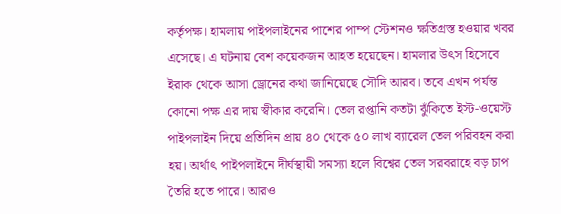কর্তৃপক্ষ। হামলায় পাইপলাইনের পাশের পাম্প স্টেশনও ক্ষতিগ্রস্ত হওয়ার খবর এসেছে। এ ঘটনায় বেশ কয়েকজন আহত হয়েছেন। হামলার উৎস হিসেবে ইরাক থেকে আসা ড্রোনের কথা জানিয়েছে সৌদি আরব। তবে এখন পর্যন্ত কোনো পক্ষ এর দায় স্বীকার করেনি। তেল রপ্তানি কতটা ঝুঁকিতে ইস্ট-ওয়েস্ট পাইপলাইন দিয়ে প্রতিদিন প্রায় ৪০ থেকে ৫০ লাখ ব্যারেল তেল পরিবহন করা হয়। অর্থাৎ পাইপলাইনে দীর্ঘস্থায়ী সমস্যা হলে বিশ্বের তেল সরবরাহে বড় চাপ তৈরি হতে পারে। আরও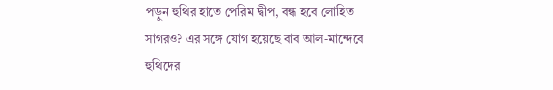পড়ুন হুথির হাতে পেরিম দ্বীপ, বন্ধ হবে লোহিত সাগরও? এর সঙ্গে যোগ হয়েছে বাব আল-মান্দেবে হুথিদের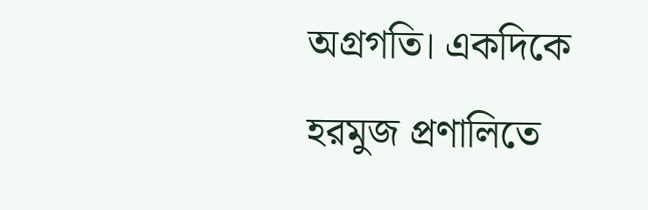অগ্রগতি। একদিকে হরমুজ প্রণালিতে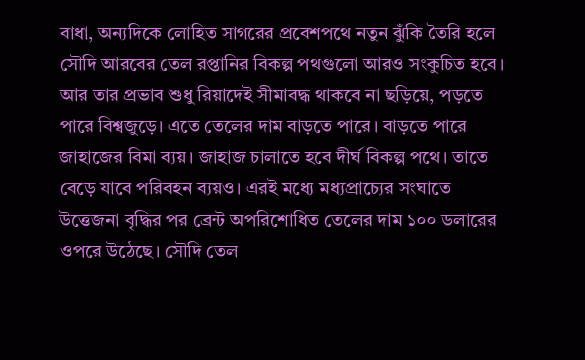বাধা, অন্যদিকে লোহিত সাগরের প্রবেশপথে নতুন ঝুঁকি তৈরি হলে সৌদি আরবের তেল রপ্তানির বিকল্প পথগুলো আরও সংকুচিত হবে। আর তার প্রভাব শুধু রিয়াদেই সীমাবদ্ধ থাকবে না ছড়িয়ে, পড়তে পারে বিশ্বজুড়ে। এতে তেলের দাম বাড়তে পারে। বাড়তে পারে জাহাজের বিমা ব্যয়। জাহাজ চালাতে হবে দীর্ঘ বিকল্প পথে। তাতে বেড়ে যাবে পরিবহন ব্যয়ও। এরই মধ্যে মধ্যপ্রাচ্যের সংঘাতে উত্তেজনা বৃদ্ধির পর ব্রেন্ট অপরিশোধিত তেলের দাম ১০০ ডলারের ওপরে উঠেছে। সৌদি তেল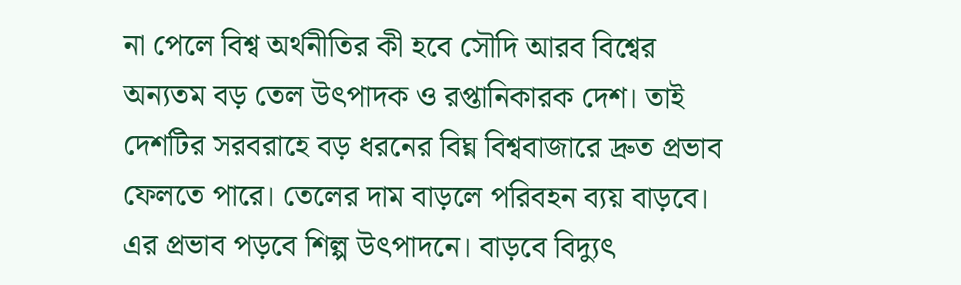না পেলে বিশ্ব অর্থনীতির কী হবে সৌদি আরব বিশ্বের অন্যতম বড় তেল উৎপাদক ও রপ্তানিকারক দেশ। তাই দেশটির সরবরাহে বড় ধরনের বিঘ্ন বিশ্ববাজারে দ্রুত প্রভাব ফেলতে পারে। তেলের দাম বাড়লে পরিবহন ব্যয় বাড়বে। এর প্রভাব পড়বে শিল্প উৎপাদনে। বাড়বে বিদ্যুৎ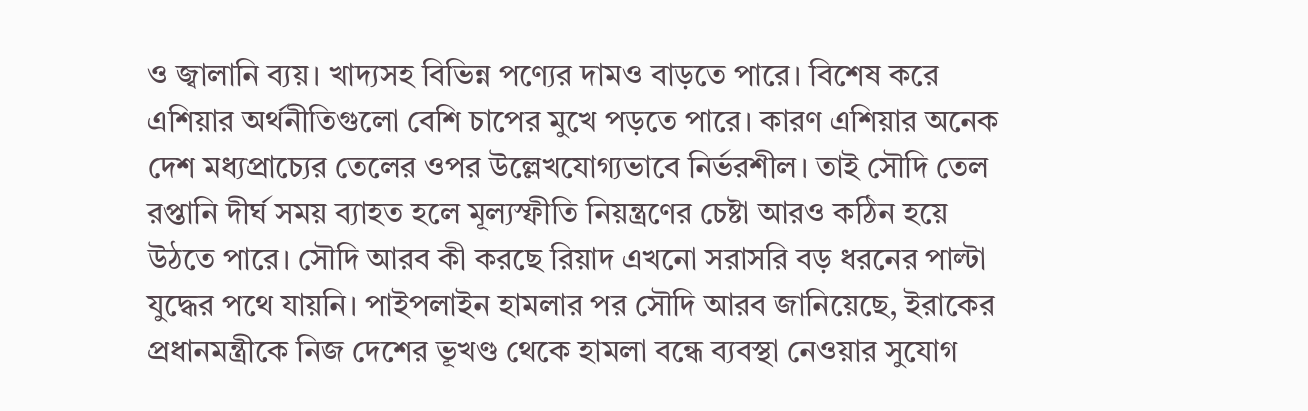ও জ্বালানি ব্যয়। খাদ্যসহ বিভিন্ন পণ্যের দামও বাড়তে পারে। বিশেষ করে এশিয়ার অর্থনীতিগুলো বেশি চাপের মুখে পড়তে পারে। কারণ এশিয়ার অনেক দেশ মধ্যপ্রাচ্যের তেলের ওপর উল্লেখযোগ্যভাবে নির্ভরশীল। তাই সৌদি তেল রপ্তানি দীর্ঘ সময় ব্যাহত হলে মূল্যস্ফীতি নিয়ন্ত্রণের চেষ্টা আরও কঠিন হয়ে উঠতে পারে। সৌদি আরব কী করছে রিয়াদ এখনো সরাসরি বড় ধরনের পাল্টা যুদ্ধের পথে যায়নি। পাইপলাইন হামলার পর সৌদি আরব জানিয়েছে, ইরাকের প্রধানমন্ত্রীকে নিজ দেশের ভূখণ্ড থেকে হামলা বন্ধে ব্যবস্থা নেওয়ার সুযোগ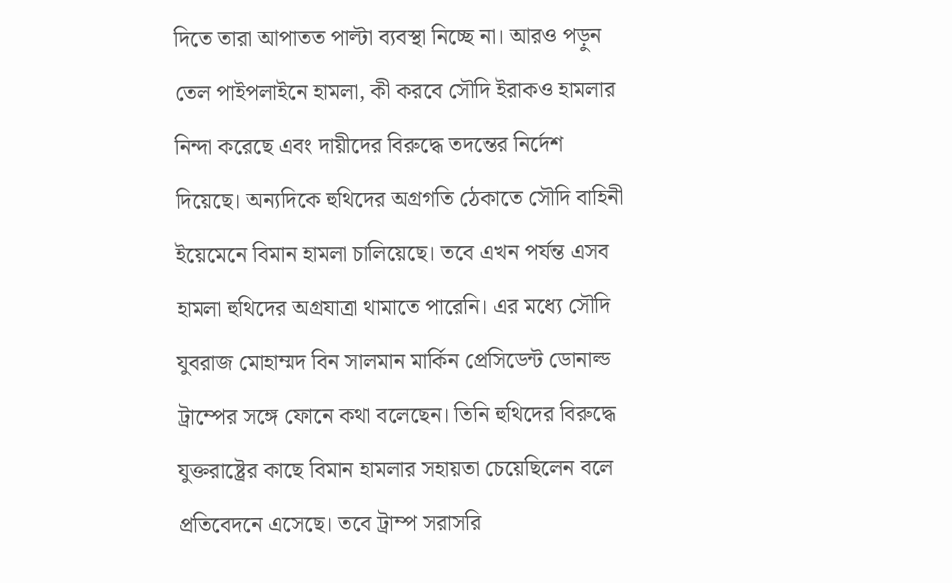দিতে তারা আপাতত পাল্টা ব্যবস্থা নিচ্ছে না। আরও পড়ুন তেল পাইপলাইনে হামলা, কী করবে সৌদি ইরাকও হামলার নিন্দা করেছে এবং দায়ীদের বিরুদ্ধে তদন্তের নির্দেশ দিয়েছে। অন্যদিকে হুথিদের অগ্রগতি ঠেকাতে সৌদি বাহিনী ইয়েমেনে বিমান হামলা চালিয়েছে। তবে এখন পর্যন্ত এসব হামলা হুথিদের অগ্রযাত্রা থামাতে পারেনি। এর মধ্যে সৌদি যুবরাজ মোহাম্মদ বিন সালমান মার্কিন প্রেসিডেন্ট ডোনাল্ড ট্রাম্পের সঙ্গে ফোনে কথা বলেছেন। তিনি হুথিদের বিরুদ্ধে যুক্তরাষ্ট্রের কাছে বিমান হামলার সহায়তা চেয়েছিলেন বলে প্রতিবেদনে এসেছে। তবে ট্রাম্প সরাসরি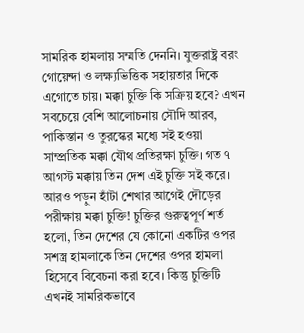সামরিক হামলায় সম্মতি দেননি। যুক্তরাষ্ট্র বরং গোয়েন্দা ও লক্ষ্যভিত্তিক সহায়তার দিকে এগোতে চায়। মক্কা চুক্তি কি সক্রিয় হবে? এখন সবচেয়ে বেশি আলোচনায় সৌদি আরব, পাকিস্তান ও তুরস্কের মধ্যে সই হওয়া সাম্প্রতিক মক্কা যৌথ প্রতিরক্ষা চুক্তি। গত ৭ আগস্ট মক্কায় তিন দেশ এই চুক্তি সই করে। আরও পড়ুন হাঁটা শেখার আগেই দৌড়ের পরীক্ষায় মক্কা চুক্তি! চুক্তির গুরুত্বপূর্ণ শর্ত হলো, তিন দেশের যে কোনো একটির ওপর সশস্ত্র হামলাকে তিন দেশের ওপর হামলা হিসেবে বিবেচনা করা হবে। কিন্তু চুক্তিটি এখনই সামরিকভাবে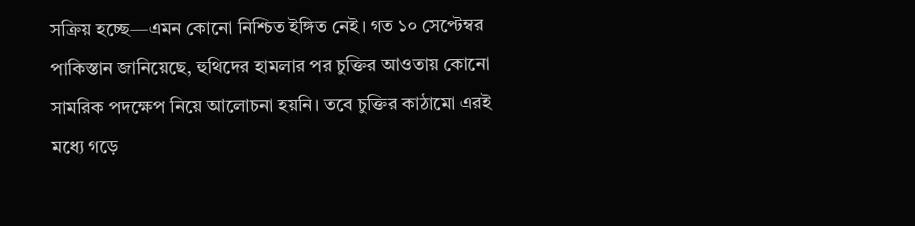সক্রিয় হচ্ছে—এমন কোনো নিশ্চিত ইঙ্গিত নেই। গত ১০ সেপ্টেম্বর পাকিস্তান জানিয়েছে, হুথিদের হামলার পর চুক্তির আওতায় কোনো সামরিক পদক্ষেপ নিয়ে আলোচনা হয়নি। তবে চুক্তির কাঠামো এরই মধ্যে গড়ে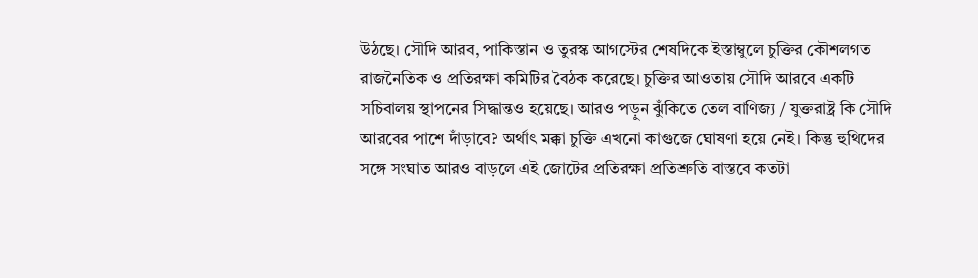উঠছে। সৌদি আরব, পাকিস্তান ও তুরস্ক আগস্টের শেষদিকে ইস্তাম্বুলে চুক্তির কৌশলগত রাজনৈতিক ও প্রতিরক্ষা কমিটির বৈঠক করেছে। চুক্তির আওতায় সৌদি আরবে একটি সচিবালয় স্থাপনের সিদ্ধান্তও হয়েছে। আরও পড়ুন ঝুঁকিতে তেল বাণিজ্য / যুক্তরাষ্ট্র কি সৌদি আরবের পাশে দাঁড়াবে? অর্থাৎ মক্কা চুক্তি এখনো কাগুজে ঘোষণা হয়ে নেই। কিন্তু হুথিদের সঙ্গে সংঘাত আরও বাড়লে এই জোটের প্রতিরক্ষা প্রতিশ্রুতি বাস্তবে কতটা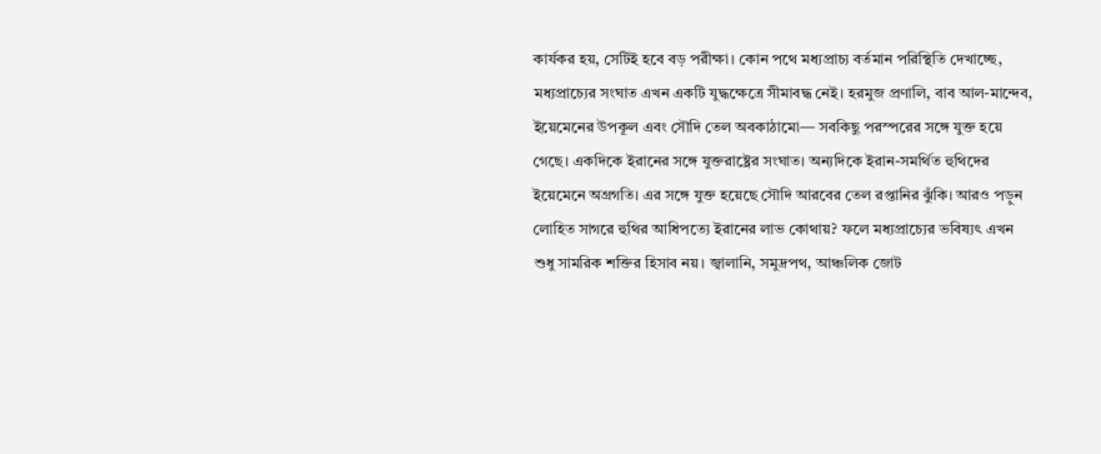কার্যকর হয়, সেটিই হবে বড় পরীক্ষা। কোন পথে মধ্যপ্রাচ্য বর্তমান পরিস্থিতি দেখাচ্ছে, মধ্যপ্রাচ্যের সংঘাত এখন একটি যুদ্ধক্ষেত্রে সীমাবদ্ধ নেই। হরমুজ প্রণালি, বাব আল-মান্দেব, ইয়েমেনের উপকূল এবং সৌদি তেল অবকাঠামো— সবকিছু পরস্পরের সঙ্গে যুক্ত হয়ে গেছে। একদিকে ইরানের সঙ্গে যুক্তরাষ্ট্রের সংঘাত। অন্যদিকে ইরান-সমর্থিত হুথিদের ইয়েমেনে অগ্রগতি। এর সঙ্গে যুক্ত হয়েছে সৌদি আরবের তেল রপ্তানির ঝুঁকি। আরও পড়ুন লোহিত সাগরে হুথির আধিপত্যে ইরানের লাভ কোথায়? ফলে মধ্যপ্রাচ্যের ভবিষ্যৎ এখন শুধু সামরিক শক্তির হিসাব নয়। জ্বালানি, সমুদ্রপথ, আঞ্চলিক জোট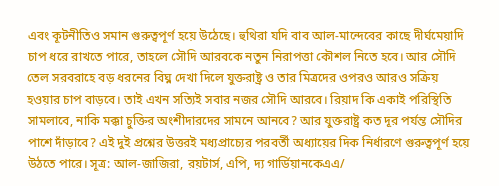এবং কূটনীতিও সমান গুরুত্বপূর্ণ হয়ে উঠেছে। হুথিরা যদি বাব আল-মান্দেবের কাছে দীর্ঘমেয়াদি চাপ ধরে রাখতে পারে, তাহলে সৌদি আরবকে নতুন নিরাপত্তা কৌশল নিতে হবে। আর সৌদি তেল সরবরাহে বড় ধরনের বিঘ্ন দেখা দিলে যুক্তরাষ্ট্র ও তার মিত্রদের ওপরও আরও সক্রিয় হওয়ার চাপ বাড়বে। তাই এখন সত্যিই সবার নজর সৌদি আরবে। রিয়াদ কি একাই পরিস্থিতি সামলাবে, নাকি মক্কা চুক্তির অংশীদারদের সামনে আনবে? আর যুক্তরাষ্ট্র কত দূর পর্যন্ত সৌদির পাশে দাঁড়াবে? এই দুই প্রশ্নের উত্তরই মধ্যপ্রাচ্যের পরবর্তী অধ্যায়ের দিক নির্ধারণে গুরুত্বপূর্ণ হয়ে উঠতে পারে। সূত্র: আল-জাজিরা, রয়টার্স, এপি, দ্য গার্ডিয়ানকেএএ/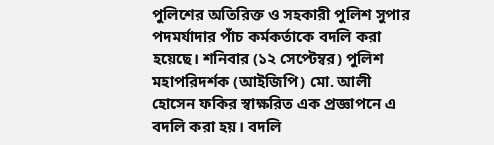পুলিশের অতিরিক্ত ও সহকারী পুলিশ সুপার পদমর্যাদার পাঁচ কর্মকর্তাকে বদলি করা হয়েছে। শনিবার (১২ সেপ্টেম্বর) পুলিশ মহাপরিদর্শক (আইজিপি) মো. আলী হোসেন ফকির স্বাক্ষরিত এক প্রজ্ঞাপনে এ বদলি করা হয়। বদলি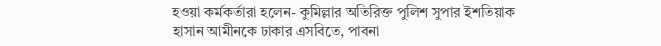হওয়া কর্মকর্তারা হলেন- কুমিল্লার অতিরিক্ত পুলিশ সুপার ইশতিয়াক হাসান আমীনকে ঢাকার এসবিতে, পাবনা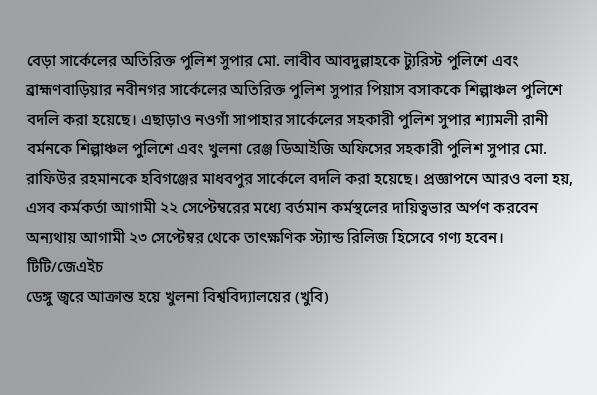বেড়া সার্কেলের অতিরিক্ত পুলিশ সুপার মো. লাবীব আবদুল্লাহকে ট্যুরিস্ট পুলিশে এবং ব্রাহ্মণবাড়িয়ার নবীনগর সার্কেলের অতিরিক্ত পুলিশ সুপার পিয়াস বসাককে শিল্পাঞ্চল পুলিশে বদলি করা হয়েছে। এছাড়াও নওগাঁ সাপাহার সার্কেলের সহকারী পুলিশ সুপার শ্যামলী রানী বর্মনকে শিল্পাঞ্চল পুলিশে এবং খুলনা রেঞ্জ ডিআইজি অফিসের সহকারী পুলিশ সুপার মো. রাফিউর রহমানকে হবিগঞ্জের মাধবপুর সার্কেলে বদলি করা হয়েছে। প্রজ্ঞাপনে আরও বলা হয়, এসব কর্মকর্তা আগামী ২২ সেপ্টেম্বরের মধ্যে বর্তমান কর্মস্থলের দায়িত্বভার অর্পণ করবেন অন্যথায় আগামী ২৩ সেপ্টেম্বর থেকে তাৎক্ষণিক স্ট্যান্ড রিলিজ হিসেবে গণ্য হবেন। টিটি/জেএইচ
ডেঙ্গু জ্বরে আক্রান্ত হয়ে খুলনা বিশ্ববিদ্যালয়ের (খুবি)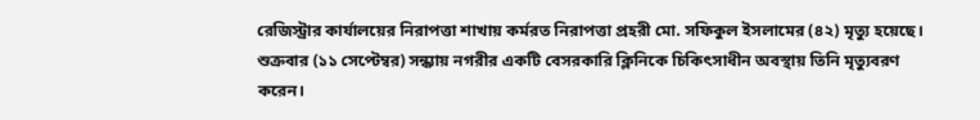রেজিস্ট্রার কার্যালয়ের নিরাপত্তা শাখায় কর্মরত নিরাপত্তা প্রহরী মো. সফিকুল ইসলামের (৪২) মৃত্যু হয়েছে। শুক্রবার (১১ সেপ্টেম্বর) সন্ধ্যায় নগরীর একটি বেসরকারি ক্লিনিকে চিকিৎসাধীন অবস্থায় তিনি মৃত্যুবরণ করেন।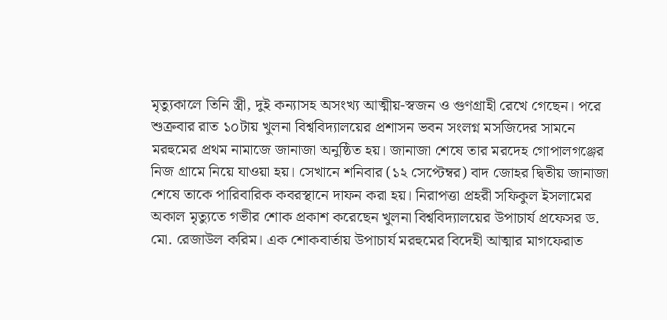মৃত্যুকালে তিনি স্ত্রী, দুই কন্যাসহ অসংখ্য আত্মীয়-স্বজন ও গুণগ্রাহী রেখে গেছেন। পরে শুক্রবার রাত ১০টায় খুলনা বিশ্ববিদ্যালয়ের প্রশাসন ভবন সংলগ্ন মসজিদের সামনে মরহুমের প্রথম নামাজে জানাজা অনুষ্ঠিত হয়। জানাজা শেষে তার মরদেহ গোপালগঞ্জের নিজ গ্রামে নিয়ে যাওয়া হয়। সেখানে শনিবার (১২ সেপ্টেম্বর) বাদ জোহর দ্বিতীয় জানাজা শেষে তাকে পারিবারিক কবরস্থানে দাফন করা হয়। নিরাপত্তা প্রহরী সফিকুল ইসলামের অকাল মৃত্যুতে গভীর শোক প্রকাশ করেছেন খুলনা বিশ্ববিদ্যালয়ের উপাচার্য প্রফেসর ড. মো. রেজাউল করিম। এক শোকবার্তায় উপাচার্য মরহুমের বিদেহী আত্মার মাগফেরাত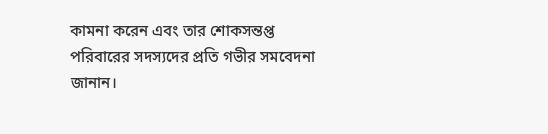কামনা করেন এবং তার শোকসন্তপ্ত পরিবারের সদস্যদের প্রতি গভীর সমবেদনা জানান।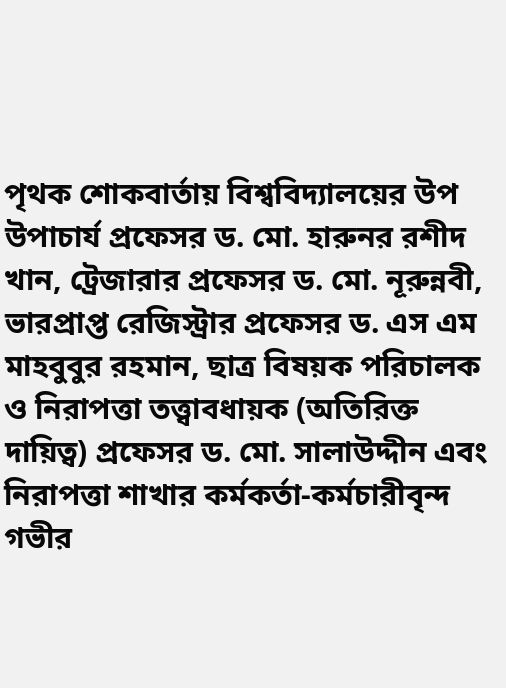পৃথক শোকবার্তায় বিশ্ববিদ্যালয়ের উপ উপাচার্য প্রফেসর ড. মো. হারুনর রশীদ খান, ট্রেজারার প্রফেসর ড. মো. নূরুন্নবী, ভারপ্রাপ্ত রেজিস্ট্রার প্রফেসর ড. এস এম মাহবুবুর রহমান, ছাত্র বিষয়ক পরিচালক ও নিরাপত্তা তত্ত্বাবধায়ক (অতিরিক্ত দায়িত্ব) প্রফেসর ড. মো. সালাউদ্দীন এবং নিরাপত্তা শাখার কর্মকর্তা-কর্মচারীবৃন্দ গভীর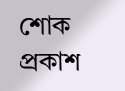শোক প্রকাশ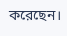করেছেন।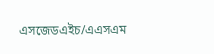এসজেডএইচ/এএসএম